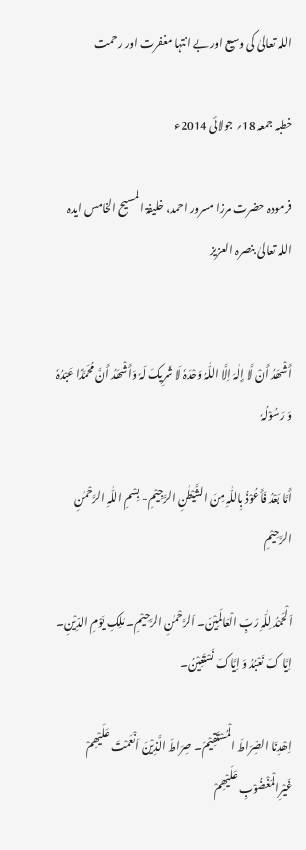اللہ تعالیٰ کی وسیع اور بے انتہا مغفرت اور رحمت

خطبہ جمعہ 18؍ جولائی 2014ء

فرمودہ حضرت مرزا مسرور احمد، خلیفۃ المسیح الخامس ایدہ اللہ تعالیٰ بنصرہ العزیز


أَشْھَدُ أَنْ لَّا إِلٰہَ اِلَّا اللّٰہُ وَحْدَہٗ لَا شَرِیکَ لَہٗ وَأَشْھَدُ أَنَّ مُحَمَّدًا عَبْدُہٗ وَ رَسُوْلُہٗ

أَمَّا بَعْدُ فَأَعُوْذُ بِاللّٰہِ مِنَ الشَّیْطٰنِ الرَّجِیْمِ- بِسْمِ اللّٰہِ الرَّحْمٰنِ الرَّحِیْمِ

اَلْحَمْدُ لِلّٰہِ رَبِّ الْعَالَمِیْنَ۔ اَلرَّحْمٰنِ الرَّحِیْمِ۔ مٰلِکِ یَوْمِ الدِّیْنِ۔ اِیَّا کَ نَعْبُدُ وَ اِیَّاکَ نَسْتَعِیْنُ۔

اِھْدِنَا الصِّرَاطَ الْمُسْتَقِیْمَ۔ صِرَاطَ الَّذِیْنَ اَنْعَمْتَ عَلَیْھِمْ غَیْرِالْمَغْضُوْبِ عَلَیْھِمْ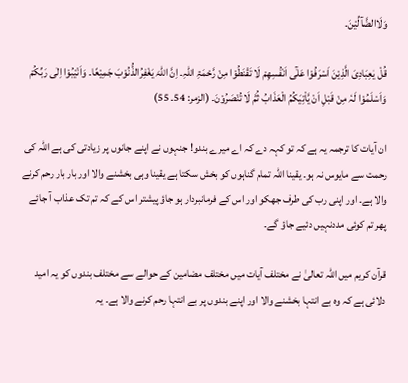وَلَاالضَّآلِّیْنَ۔

قُلْ یٰعِبَادِیَ الَّذِیْنَ اَسْرَفُوْا عَلٰٓی اَنْفُسِھِمْ لَا تَقْنَطُوْا مِنْ رَّحْمَۃِ اللّٰہِ۔ اِنَّ اللّٰہَ یَغْفِرُالذُّنُوْبَ جَمِیْعًا۔ وَاَنْیْبُوْا اِلٰی رَبِّکُمْ وَاَسْلَمُوْا لَہٗ مِنْ قَبْلِ اَنْ یَّاْتِیَکُمُ الْعَذَابُ ثُمَّ لَا تُنْصَرُوْنَ۔ (الزمر: 54۔ 55)

ان آیات کا ترجمہ یہ ہے کہ تو کہہ دے کہ اے میرے بندو! جنہوں نے اپنے جانوں پر زیادتی کی ہے اللہ کی رحمت سے مایوس نہ ہو۔ یقینا اللہ تمام گناہوں کو بخش سکتا ہے یقینا وہی بخشنے والا اور بار بار رحم کرنے والا ہے۔ اور اپنی رب کی طرف جھکو اور اس کے فرمانبردار ہو جاؤ پیشتر اس کے کہ تم تک عذاب آ جائے پھر تم کوئی مددنہیں دئیے جاؤ گے۔

قرآن کریم میں اللہ تعالیٰ نے مختلف آیات میں مختلف مضامین کے حوالے سے مختلف بندوں کو یہ امید دلائی ہے کہ وہ بے انتہا بخشنے والا اور اپنے بندوں پر بے انتہا رحم کرنے والا ہے۔ یہ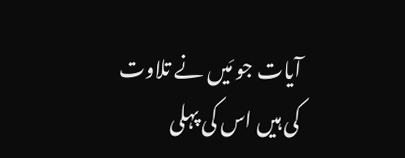آیات جو مَیں نے تلاوت کی ہیں اس کی پہلی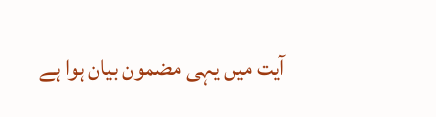آیت میں یہی مضمون بیان ہوا ہے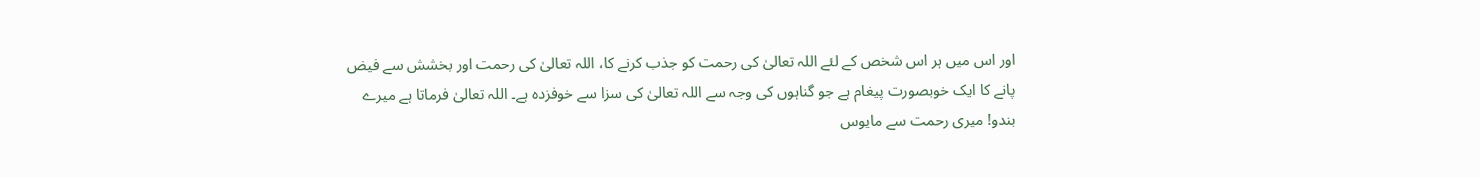اور اس میں ہر اس شخص کے لئے اللہ تعالیٰ کی رحمت کو جذب کرنے کا، اللہ تعالیٰ کی رحمت اور بخشش سے فیض پانے کا ایک خوبصورت پیغام ہے جو گناہوں کی وجہ سے اللہ تعالیٰ کی سزا سے خوفزدہ ہے۔ اللہ تعالیٰ فرماتا ہے میرے بندو! میری رحمت سے مایوس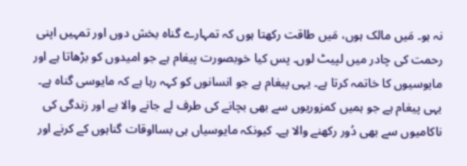نہ ہو۔ مَیں مالک ہوں، مَیں طاقت رکھتا ہوں کہ تمہارے گناہ بخش دوں اور تمہیں اپنی رحمت کی چادر میں لپیٹ لوں۔ پس کیا خوبصورت پیغام ہے جو امیدوں کو بڑھاتا ہے اور مایوسیوں کا خاتمہ کرتا ہے۔ یہی پیغام ہے جو انسانوں کو کہہ رہا ہے کہ مایوسی گناہ ہے۔ یہی پیغام ہے جو ہمیں کمزوریوں سے بھی بچانے کی طرف لے جانے والا ہے اور زندگی کی ناکامیوں سے بھی دُور رکھنے والا ہے۔ کیونکہ مایوسیاں ہی بسااوقات گناہوں کے کرنے اور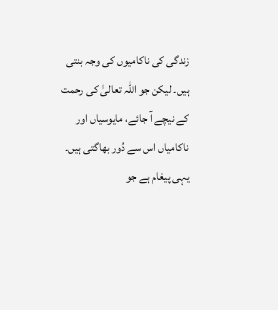زندگی کی ناکامیوں کی وجہ بنتی ہیں۔ لیکن جو اللہ تعالیٰ کی رحمت کے نیچے آ جائے، مایوسیاں اور ناکامیاں اس سے دُور بھاگتی ہیں۔ یہی پیغام ہے جو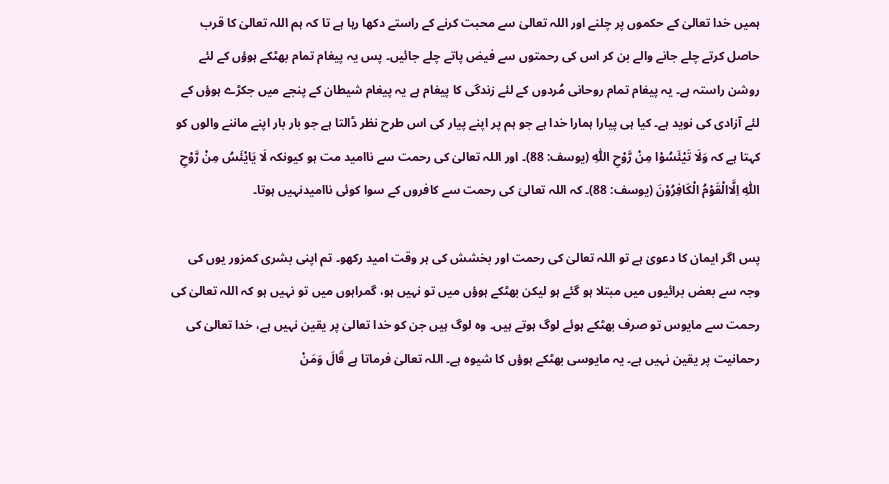ہمیں خدا تعالیٰ کے حکموں پر چلنے اور اللہ تعالیٰ سے محبت کرنے کے راستے دکھا رہا ہے تا کہ ہم اللہ تعالیٰ کا قرب حاصل کرتے چلے جانے والے بن کر اس کی رحمتوں سے فیض پاتے چلے جائیں۔ پس یہ پیغام تمام بھٹکے ہوؤں کے لئے روشن راستہ ہے۔ یہ پیغام تمام روحانی مُردوں کے لئے زندگی کا پیغام ہے یہ پیغام شیطان کے پنجے میں جکڑے ہوؤں کے لئے آزادی کی نوید ہے۔ کیا ہی پیارا ہمارا خدا ہے جو ہم پر اپنے پیار کی اس طرح نظر ڈالتا ہے جو بار بار اپنے ماننے والوں کو کہتا ہے کہ وَلَا تَیْئَسُوْا مِنْ رَّوْحِ اللّٰہِ (یوسف: 88)۔ اور اللہ تعالیٰ کی رحمت سے ناامید مت ہو کیونکہ لَا یَایْئَسُ مِنْ رَّوْحِ اللّٰہِ اِلَّاالْقَوْمُ الْکَافِرُوْنَ (یوسف: 88)۔ کہ اللہ تعالیٰ کی رحمت سے کافروں کے سوا کوئی ناامیدنہیں ہوتا۔

پس اگر ایمان کا دعویٰ ہے تو اللہ تعالیٰ کی رحمت اور بخشش کی ہر وقت امید رکھو۔ تم اپنی بشری کمزور یوں کی وجہ سے بعض برائیوں میں مبتلا ہو گئے ہو لیکن بھٹکے ہوؤں میں تو نہیں ہو، گمراہوں میں تو نہیں ہو کہ اللہ تعالیٰ کی رحمت سے مایوس تو صرف بھٹکے ہوئے لوگ ہوتے ہیں۔ وہ لوگ ہیں جن کو خدا تعالیٰ پر یقین نہیں ہے، خدا تعالیٰ کی رحمانیت پر یقین نہیں ہے۔ یہ مایوسی بھٹکے ہوؤں کا شیوہ ہے۔ اللہ تعالیٰ فرماتا ہے قَالَ وَمَنْ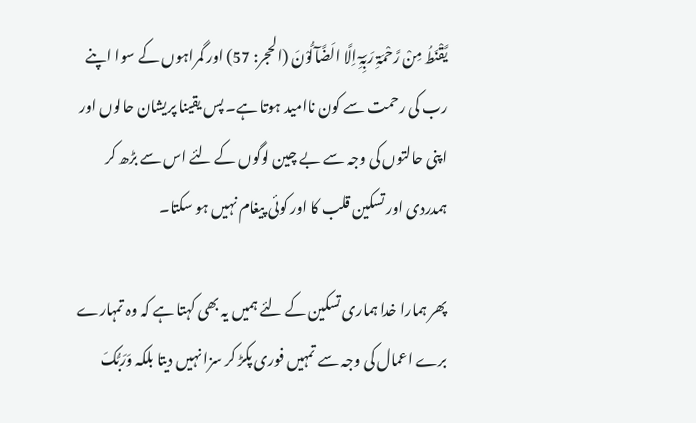یَّقْنَطُ مِنْ رَّحْمَۃِ رَبِّہِٓ اِلَّا الَضَّآلُّوْنَ (الحجر: 57) اور گمراہوں کے سوا اپنے رب کی رحمت سے کون ناامید ہوتا ہے۔ پس یقینا پریشان حالوں اور اپنی حالتوں کی وجہ سے بے چین لوگوں کے لئے اس سے بڑھ کر ہمدردی اور تسکین قلب کا اور کوئی پیغام نہیں ہو سکتا۔

پھر ہمارا خدا ہماری تسکین کے لئے ہمیں یہ بھی کہتا ہے کہ وہ تمہارے برے اعمال کی وجہ سے تمہیں فوری پکڑ کر سزا نہیں دیتا بلکہ وَرَبُّکَ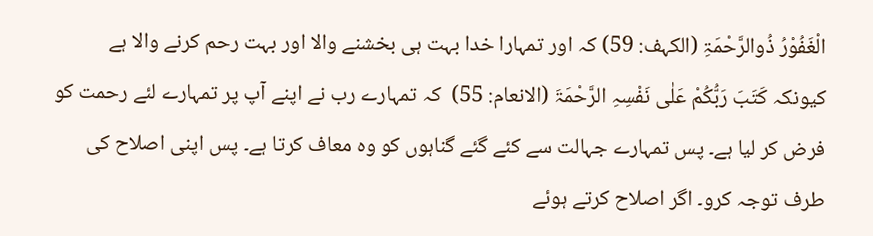الْغَفُوْرُ ذُوالرَّحْمَۃِ (الکہف: 59) کہ اور تمہارا خدا بہت ہی بخشنے والا اور بہت رحم کرنے والا ہے کیونکہ کَتَبَ رَبُّکُمْ عَلٰی نَفْسِہِ الرَّحْمَۃَ (الانعام: 55)  کہ تمہارے رب نے اپنے آپ پر تمہارے لئے رحمت کو فرض کر لیا ہے۔ پس تمہارے جہالت سے کئے گئے گناہوں کو وہ معاف کرتا ہے۔ پس اپنی اصلاح کی طرف توجہ کرو۔ اگر اصلاح کرتے ہوئے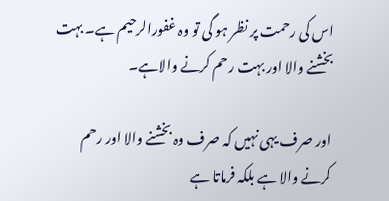اس کی رحمت پر نظر ہو گی تو وہ غفورالرحیم ہے۔ بہت بخشنے والا اور بہت رحم کرنے والاہے۔

اور صرف یہی نہیں کہ صرف وہ بخشنے والا اور رحم کرنے والا ہے بلکہ فرماتا ہے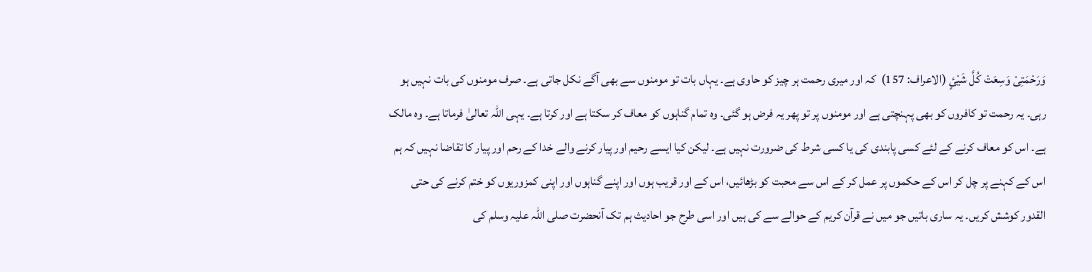وَرَحْمَتِیْ وَسِعَتْ کُلَّ شَیْئٍ (الاعراف: 157)  کہ اور میری رحمت ہر چیز کو حاوی ہے۔ یہاں بات تو مومنوں سے بھی آگے نکل جاتی ہے۔ صرف مومنوں کی بات نہیں ہو رہی۔ یہ رحمت تو کافروں کو بھی پہنچتی ہے اور مومنوں پر تو پھر یہ فرض ہو گئی۔ وہ تمام گناہوں کو معاف کر سکتا ہے اور کرتا ہے۔ یہی اللہ تعالیٰ فرماتا ہے۔ وہ مالک ہے۔ اس کو معاف کرنے کے لئے کسی پابندی کی یا کسی شرط کی ضرورت نہیں ہے۔ لیکن کیا ایسے رحیم اور پیار کرنے والے خدا کے رحم اور پیار کا تقاضا نہیں کہ ہم اس کے کہنے پر چل کر اس کے حکموں پر عمل کر کے اس سے محبت کو بڑھائیں، اس کے اور قریب ہوں اور اپنے گناہوں اور اپنی کمزوریوں کو ختم کرنے کی حتی القدور کوشش کریں۔ یہ ساری باتیں جو میں نے قرآن کریم کے حوالے سے کی ہیں اور اسی طرح جو احادیث ہم تک آنحضرت صلی اللہ علیہ وسلم کی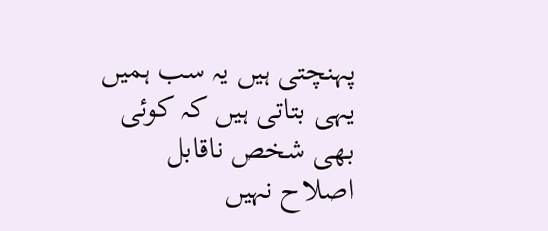پہنچتی ہیں یہ سب ہمیں یہی بتاتی ہیں کہ کوئی بھی شخص ناقابل اصلاح نہیں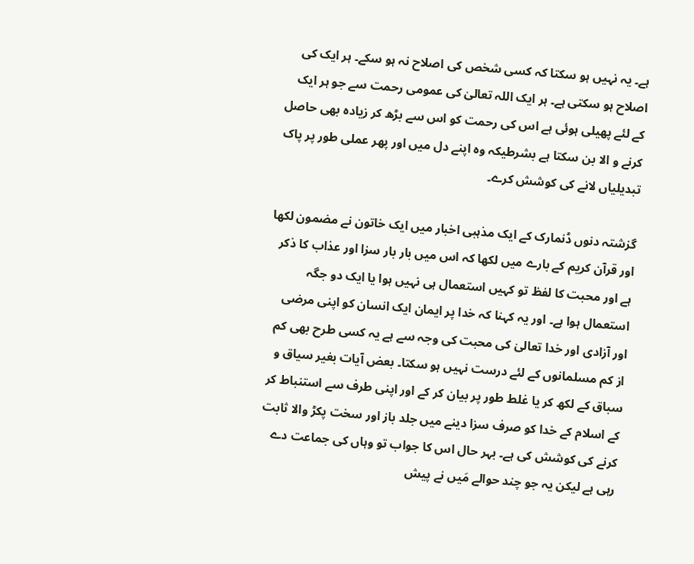ہے۔ یہ نہیں ہو سکتا کہ کسی شخص کی اصلاح نہ ہو سکے۔ ہر ایک کی اصلاح ہو سکتی ہے۔ ہر ایک اللہ تعالیٰ کی عمومی رحمت سے جو ہر ایک کے لئے پھیلی ہوئی ہے اس کی رحمت کو اس سے بڑھ کر زیادہ بھی حاصل کرنے و الا بن سکتا ہے بشرطیکہ وہ اپنے دل میں اور پھر عملی طور پر پاک تبدیلیاں لانے کی کوشش کرے۔

گزشتہ دنوں ڈنمارک کے ایک مذہبی اخبار میں ایک خاتون نے مضمون لکھا اور قرآن کریم کے بارے میں لکھا کہ اس میں بار بار سزا اور عذاب کا ذکر ہے اور محبت کا لفظ تو کہیں استعمال ہی نہیں ہوا یا ایک دو جگہ استعمال ہوا ہے۔ اور یہ کہنا کہ خدا پر ایمان ایک انسان کو اپنی مرضی اور آزادی اور خدا تعالیٰ کی محبت کی وجہ سے ہے یہ کسی طرح بھی کم از کم مسلمانوں کے لئے درست نہیں ہو سکتا۔ بعض آیات بغیر سیاق و سباق کے لکھ کر یا غلط طور پر بیان کر کے اور اپنی طرف سے استنباط کر کے اسلام کے خدا کو صرف سزا دینے میں جلد باز اور سخت پکڑ والا ثابت کرنے کی کوشش کی ہے۔ بہر حال اس کا جواب تو وہاں کی جماعت دے رہی ہے لیکن یہ جو چند حوالے مَیں نے پیش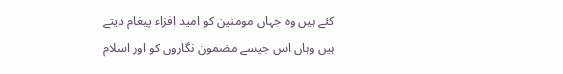کئے ہیں وہ جہاں مومنین کو امید افزاء پیغام دیتے ہیں وہاں اس جیسے مضمون نگاروں کو اور اسلام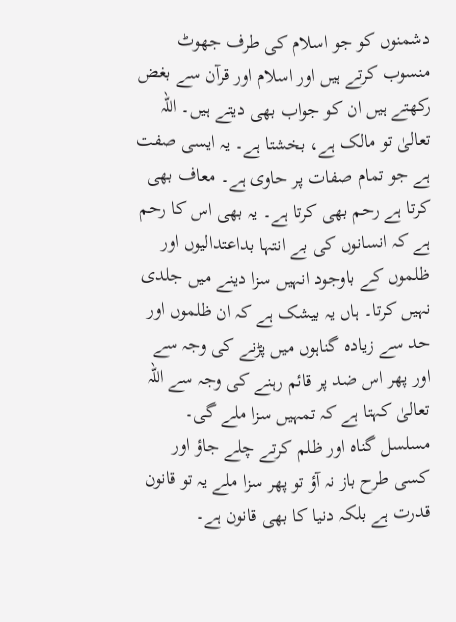دشمنوں کو جو اسلام کی طرف جھوٹ منسوب کرتے ہیں اور اسلام اور قرآن سے بغض رکھتے ہیں ان کو جواب بھی دیتے ہیں۔ اللہ تعالیٰ تو مالک ہے، بخشتا ہے۔ یہ ایسی صفت ہے جو تمام صفات پر حاوی ہے۔ معاف بھی کرتا ہے رحم بھی کرتا ہے۔ یہ بھی اس کا رحم ہے کہ انسانوں کی بے انتہا بداعتدالیوں اور ظلموں کے باوجود انہیں سزا دینے میں جلدی نہیں کرتا۔ ہاں یہ بیشک ہے کہ ان ظلموں اور حد سے زیادہ گناہوں میں پڑنے کی وجہ سے اور پھر اس ضد پر قائم رہنے کی وجہ سے اللہ تعالیٰ کہتا ہے کہ تمہیں سزا ملے گی۔ مسلسل گناہ اور ظلم کرتے چلے جاؤ اور کسی طرح باز نہ آؤ تو پھر سزا ملے یہ تو قانون قدرت ہے بلکہ دنیا کا بھی قانون ہے۔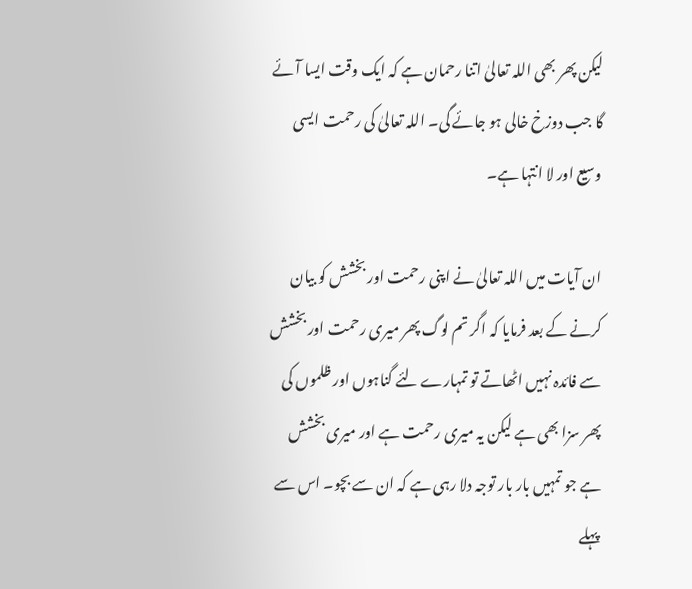لیکن پھر بھی اللہ تعالیٰ اتنا رحمان ہے کہ ایک وقت ایسا آئے گا جب دوزخ خالی ہو جائے گی۔ اللہ تعالیٰ کی رحمت ایسی وسیع اور لا انتہا ہے۔

ان آیات میں اللہ تعالیٰ نے اپنی رحمت اور بخشش کو بیان کرنے کے بعد فرمایا کہ اگر تم لوگ پھر میری رحمت اور بخشش سے فائدہ نہیں اٹھاتے تو تمہارے لئے گناہوں اور ظلموں کی پھر سزا بھی ہے لیکن یہ میری رحمت ہے اور میری بخشش ہے جو تمہیں بار بار توجہ دلا رہی ہے کہ ان سے بچو۔ اس سے پہلے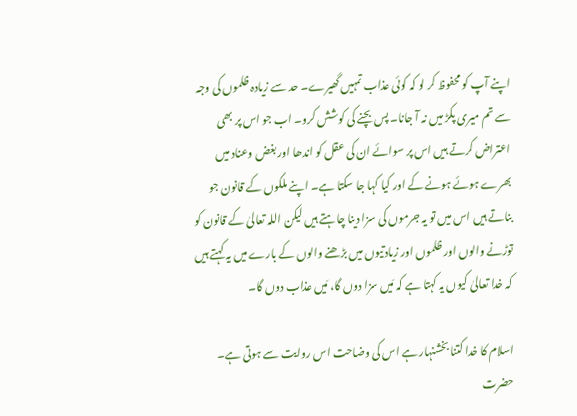اپنے آپ کو محفوظ کر لو کہ کوئی عذاب تمہیں گھیرے۔ حد سے زیادہ ظلموں کی وجہ سے تم میری پکڑ میں نہ آ جانا۔ پس بچنے کی کوشش کرو۔ اب جو اس پر بھی اعتراض کرتے ہیں اس پر سوائے ان کی عقل کو اندھا اور بغض وعناد میں بھرے ہوئے ہونے کے اور کیا کہا جا سکتا ہے۔ اپنے ملکوں کے قانون جو بناتے ہیں اس میں تو یہ جرموں کی سزا دینا چاہتے ہیں لیکن اللہ تعالیٰ کے قانون کو توڑنے والوں اور ظلموں اور زیادتیوں میں بڑھنے والوں کے بارے میں یہ کہتے ہیں کہ خدا تعالیٰ کیوں یہ کہتا ہے کہ مَیں سزا دوں گا، مَیں عذاب دوں گا۔

اسلام کا خدا کتنا بخشنہار ہے اس کی وضاحت اس روایت سے ہوتی ہے۔ حضرت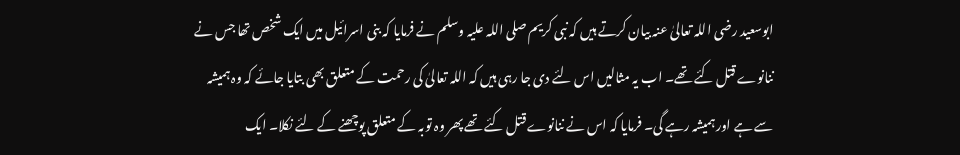ابوسعید رضی اللہ تعالیٰ عنہ بیان کرتے ہیں کہ نبی کریم صلی اللہ علیہ وسلم نے فرمایا کہ بنی اسرائیل میں ایک شخص تھا جس نے ننانوے قتل کئے تھے۔ اب یہ مثالیں اس لئے دی جا رہی ہیں کہ اللہ تعالیٰ کی رحمت کے متعلق بھی بتایا جائے کہ وہ ہمیشہ سے ہے اور ہمیشہ رہے گی۔ فرمایا کہ اس نے ننانوے قتل کئے تھے پھر وہ توبہ کے متعلق پوچھنے کے لئے نکلا۔ ایک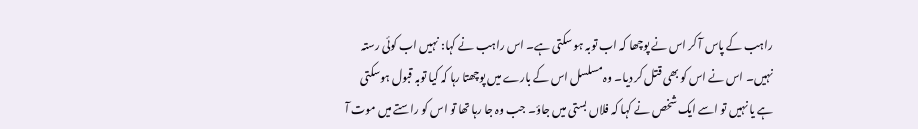راہب کے پاس آ کر اس نے پوچھا کہ اب توبہ ہو سکتی ہے۔ اس راہب نے کہا: نہیں اب کوئی رستہ نہیں۔ اس نے اس کو بھی قتل کر دیا۔ وہ مسلسل اس کے بارے میں پوچھتا رہا کہ کیا توبہ قبول ہوسکتی ہے یا نہیں تو اسے ایک شخص نے کہا کہ فلاں بستی میں جاؤ۔ جب وہ جا رہا تھا تو اس کو راستے میں موت آ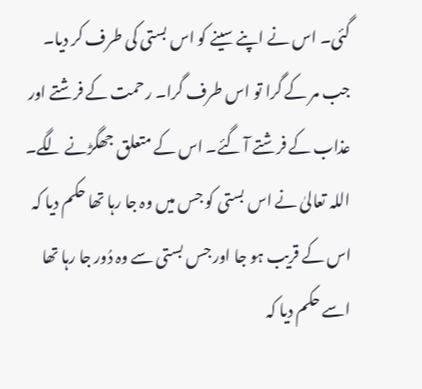گئی۔ اس نے اپنے سینے کو اس بستی کی طرف کر دیا۔ جب مر کے گرا تو اس طرف گرا۔ رحمت کے فرشتے اور عذاب کے فرشتے آ گئے۔ اس کے متعلق جھگڑنے لگے۔ اللہ تعالیٰ نے اس بستی کو جس میں وہ جا رہا تھا حکم دیا کہ اس کے قریب ہو جا اور جس بستی سے وہ دُور جا رہا تھا اسے حکم دیا کہ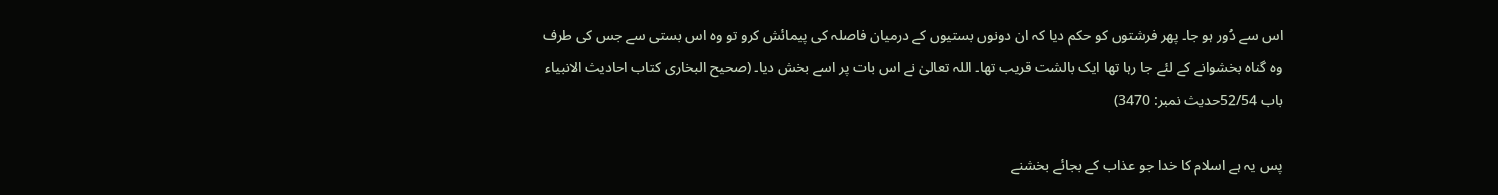اس سے دُور ہو جا۔ پھر فرشتوں کو حکم دیا کہ ان دونوں بستیوں کے درمیان فاصلہ کی پیمائش کرو تو وہ اس بستی سے جس کی طرف وہ گناہ بخشوانے کے لئے جا رہا تھا ایک بالشت قریب تھا۔ اللہ تعالیٰ نے اس بات پر اسے بخش دیا۔ (صحیح البخاری کتاب احادیث الانبیاء باب 52/54حدیث نمبر: 3470)

پس یہ ہے اسلام کا خدا جو عذاب کے بجائے بخشنے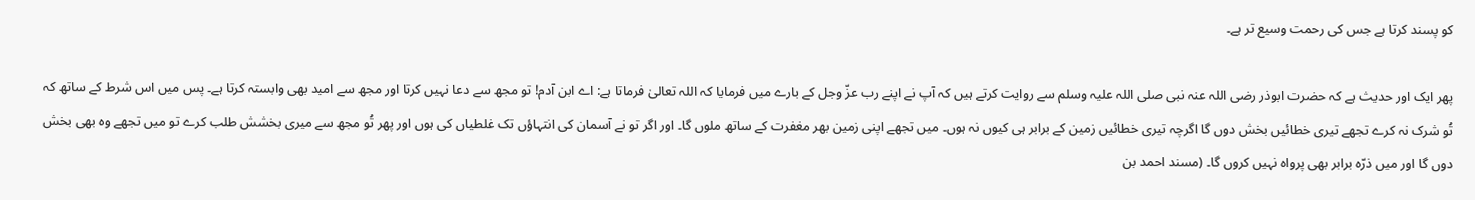کو پسند کرتا ہے جس کی رحمت وسیع تر ہے۔

پھر ایک اور حدیث ہے کہ حضرت ابوذر رضی اللہ عنہ نبی صلی اللہ علیہ وسلم سے روایت کرتے ہیں کہ آپ نے اپنے رب عزّ وجل کے بارے میں فرمایا کہ اللہ تعالیٰ فرماتا ہے: اے ابن آدم! تو مجھ سے دعا نہیں کرتا اور مجھ سے امید بھی وابستہ کرتا ہے۔ پس میں اس شرط کے ساتھ کہ تُو شرک نہ کرے تجھے تیری خطائیں بخش دوں گا اگرچہ تیری خطائیں زمین کے برابر ہی کیوں نہ ہوں۔ میں تجھے اپنی زمین بھر مغفرت کے ساتھ ملوں گا۔ اور اگر تو نے آسمان کی انتہاؤں تک غلطیاں کی ہوں اور پھر تُو مجھ سے میری بخشش طلب کرے تو میں تجھے وہ بھی بخش دوں گا اور میں ذرّہ برابر بھی پرواہ نہیں کروں گا۔ (مسند احمد بن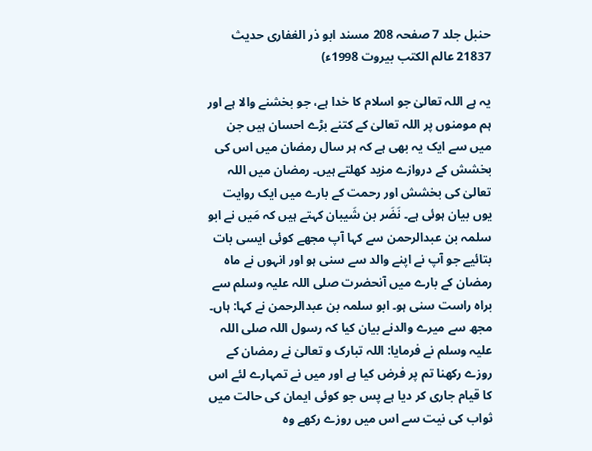حنبل جلد 7 صفحہ 208 مسند ابو ذر الغفاری حدیث 21837 عالم الکتب بیروت 1998ء)

یہ ہے اللہ تعالیٰ جو اسلام کا خدا ہے، جو بخشنے والا ہے اور ہم مومنوں پر اللہ تعالیٰ کے کتنے بڑے احسان ہیں جن میں سے ایک یہ بھی ہے کہ ہر سال رمضان میں اس کی بخشش کے دروازے مزید کھلتے ہیں۔ رمضان میں اللہ تعالیٰ کی بخشش اور رحمت کے بارے میں ایک روایت یوں بیان ہوئی ہے۔ نَضَر بن شَیبان کہتے ہیں کہ مَیں نے ابو سلمہ بن عبدالرحمن سے کہا آپ مجھے کوئی ایسی بات بتائیے جو آپ نے اپنے والد سے سنی ہو اور انہوں نے ماہ رمضان کے بارے میں آنحضرت صلی اللہ علیہ وسلم سے براہ راست سنی ہو۔ ابو سلمہ بن عبدالرحمن نے کہا: ہاں۔ مجھ سے میرے والدنے بیان کیا کہ رسول اللہ صلی اللہ علیہ وسلم نے فرمایا: اللہ تبارک و تعالیٰ نے رمضان کے روزے رکھنا تم پر فرض کیا ہے اور میں نے تمہارے لئے اس کا قیام جاری کر دیا ہے پس جو کوئی ایمان کی حالت میں ثواب کی نیت سے اس میں روزے رکھے وہ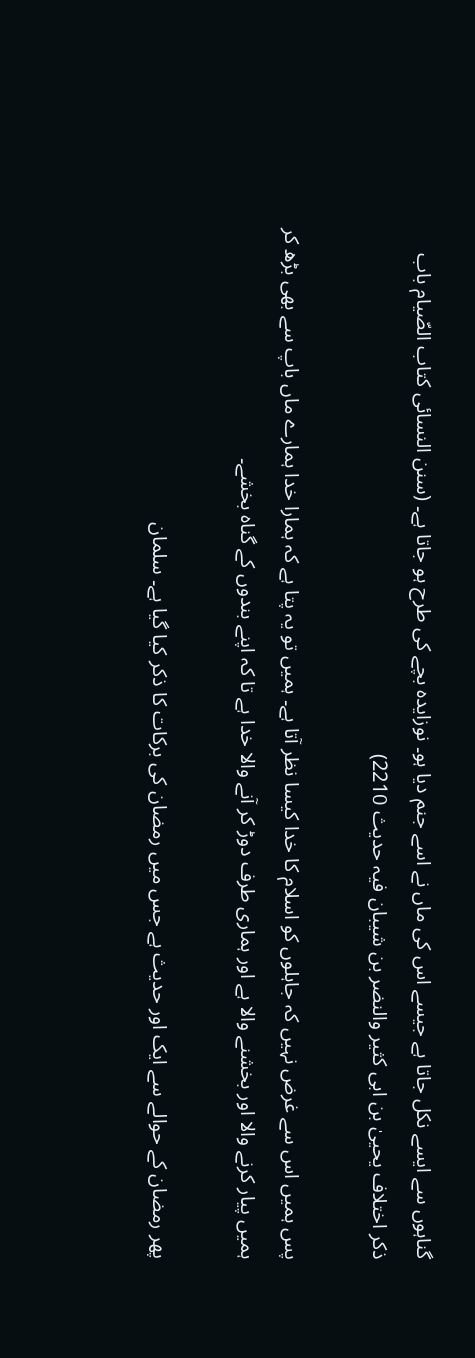گناہوں سے ایسے نکل جاتا ہے جیسے اس کی ماں نے اسے جنم دیا ہو۔ نوزایدہ بچے کی طرح ہو جاتا ہے۔ (سنن النسائی کتاب الصّیام باب ذکر اختلاف یحییٰ بن ابی کثیر والنضر بن شیبان فیہ حدیث 2210)

پس ہمیں اس سے غرض نہیں کہ جاہلوں کو اسلام کا خدا کیسا نظر آتا ہے۔ ہمیں تو یہ پتا ہے کہ ہمارا خدا ہمارے ماں باپ سے بھی بڑھ کر ہمیں پیار کرنے والا اور بخشنے والا ہے اور ہماری طرف دوڑ کر آنے والا خدا ہے تا کہ اپنے بندوں کے گناہ بخشے۔

پھر رمضان کے حوالے سے ایک اور حدیث ہے جس میں رمضان کی برکات کا ذکر کیا گیا ہے۔ سلمان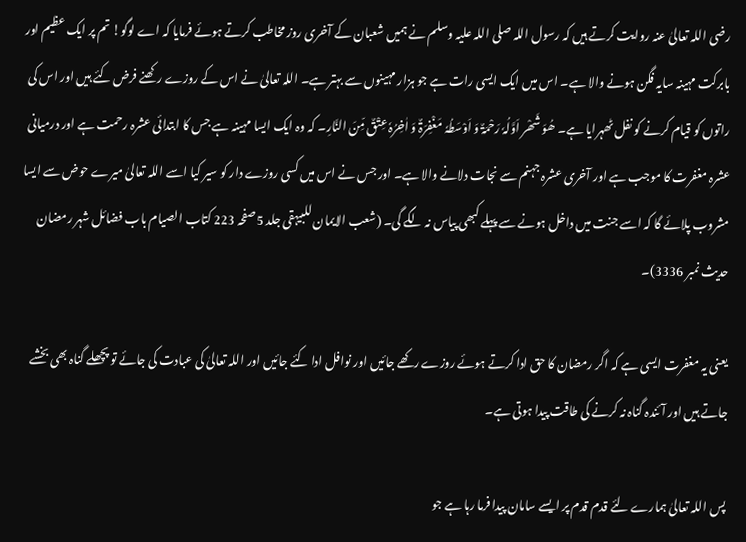رضی اللہ تعالیٰ عنہ روایت کرتے ہیں کہ رسول اللہ صلی اللہ علیہ وسلم نے ہمیں شعبان کے آخری روز مخاطب کرتے ہوئے فرمایا کہ اے لوگو! تم پر ایک عظیم اور بابرکت مہینہ سایہ فگن ہونے والا ہے۔ اس میں ایک ایسی رات ہے جو ہزار مہینوں سے بہتر ہے۔ اللہ تعالیٰ نے اس کے روزے رکھنے فرض کئے ہیں اور اس کی راتوں کو قیام کرنے کو نفل ٹھہرایا ہے۔ ھُوَ شَھْر اَوَّلُہٗ رَحْمَۃٌ وَ اَوْسَطُہٗ مَغْفِرَۃٌ وَ اٰخِرُہٗ عِتْقٌ مِّنَ النَّارِ۔ کہ وہ ایک ایسا مہینہ ہے جس کا ابتدائی عشرہ رحمت ہے اور درمیانی عشرہ مغفرت کا موجب ہے اور آخری عشرہ جہنم سے نجات دلانے والا ہے۔ اور جس نے اس میں کسی روزے دار کو سیر کیا اسے اللہ تعالیٰ میرے حوض سے ایسا مشروب پلائے گا کہ اسے جنت میں داخل ہونے سے پہلے کبھی پیاس نہ لگے گی۔ (شعب الایمان للبیہقی جلد 5صفحہ 223 کتاب الصیام باب فضائل شہر رمضان حدیث نمبر 3336)۔

یعنی یہ مغفرت ایسی ہے کہ اگر رمضان کا حق ادا کرتے ہوئے روزے رکھے جائیں اور نوافل ادا کئے جائیں اور اللہ تعالیٰ کی عبادت کی جائے تو پچھلے گناہ بھی بخشے جاتے ہیں اور آئندہ گناہ نہ کرنے کی طاقت پیدا ہوتی ہے۔

پس اللہ تعالیٰ ہمارے لئے قدم قدم پر ایسے سامان پیدا فرما رہا ہے جو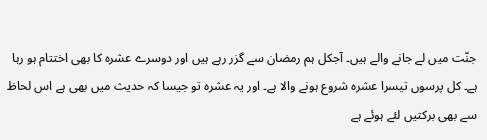جنّت میں لے جانے والے ہیں۔ آجکل ہم رمضان سے گزر رہے ہیں اور دوسرے عشرہ کا بھی اختتام ہو رہا ہے۔ کل پرسوں تیسرا عشرہ شروع ہونے والا ہے۔ اور یہ عشرہ تو جیسا کہ حدیث میں بھی ہے اس لحاظ سے بھی برکتیں لئے ہوئے ہے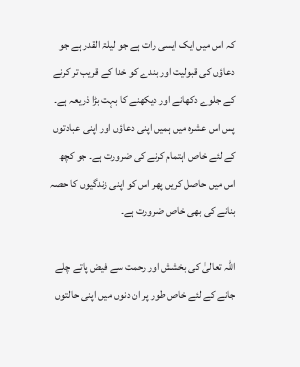کہ اس میں ایک ایسی رات ہے جو لیلۃ القدر ہے جو دعاؤں کی قبولیت اور بندے کو خدا کے قریب تر کرنے کے جلوے دکھانے اور دیکھنے کا بہت بڑا ذریعہ ہے۔ پس اس عشرہ میں ہمیں اپنی دعاؤں اور اپنی عبادتوں کے لئے خاص اہتمام کرنے کی ضرورت ہے۔ جو کچھ اس میں حاصل کریں پھر اس کو اپنی زندگیوں کا حصہ بنانے کی بھی خاص ضرورت ہے۔

اللہ تعالیٰ کی بخشش اور رحمت سے فیض پاتے چلے جانے کے لئے خاص طور پر ان دنوں میں اپنی حالتوں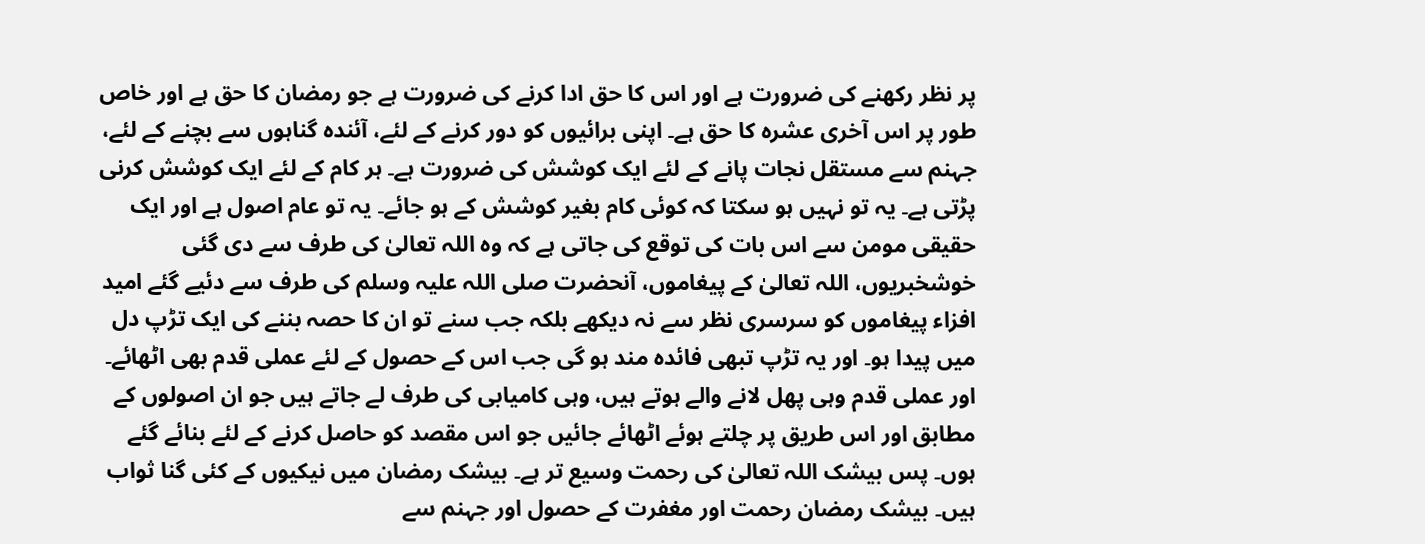پر نظر رکھنے کی ضرورت ہے اور اس کا حق ادا کرنے کی ضرورت ہے جو رمضان کا حق ہے اور خاص طور پر اس آخری عشرہ کا حق ہے۔ اپنی برائیوں کو دور کرنے کے لئے، آئندہ گناہوں سے بچنے کے لئے، جہنم سے مستقل نجات پانے کے لئے ایک کوشش کی ضرورت ہے۔ ہر کام کے لئے ایک کوشش کرنی پڑتی ہے۔ یہ تو نہیں ہو سکتا کہ کوئی کام بغیر کوشش کے ہو جائے۔ یہ تو عام اصول ہے اور ایک حقیقی مومن سے اس بات کی توقع کی جاتی ہے کہ وہ اللہ تعالیٰ کی طرف سے دی گئی خوشخبریوں، اللہ تعالیٰ کے پیغاموں، آنحضرت صلی اللہ علیہ وسلم کی طرف سے دئیے گئے امید افزاء پیغاموں کو سرسری نظر سے نہ دیکھے بلکہ جب سنے تو ان کا حصہ بننے کی ایک تڑپ دل میں پیدا ہو۔ اور یہ تڑپ تبھی فائدہ مند ہو گی جب اس کے حصول کے لئے عملی قدم بھی اٹھائے۔ اور عملی قدم وہی پھل لانے والے ہوتے ہیں، وہی کامیابی کی طرف لے جاتے ہیں جو ان اصولوں کے مطابق اور اس طریق پر چلتے ہوئے اٹھائے جائیں جو اس مقصد کو حاصل کرنے کے لئے بنائے گئے ہوں۔ پس بیشک اللہ تعالیٰ کی رحمت وسیع تر ہے۔ بیشک رمضان میں نیکیوں کے کئی گنا ثواب ہیں۔ بیشک رمضان رحمت اور مغفرت کے حصول اور جہنم سے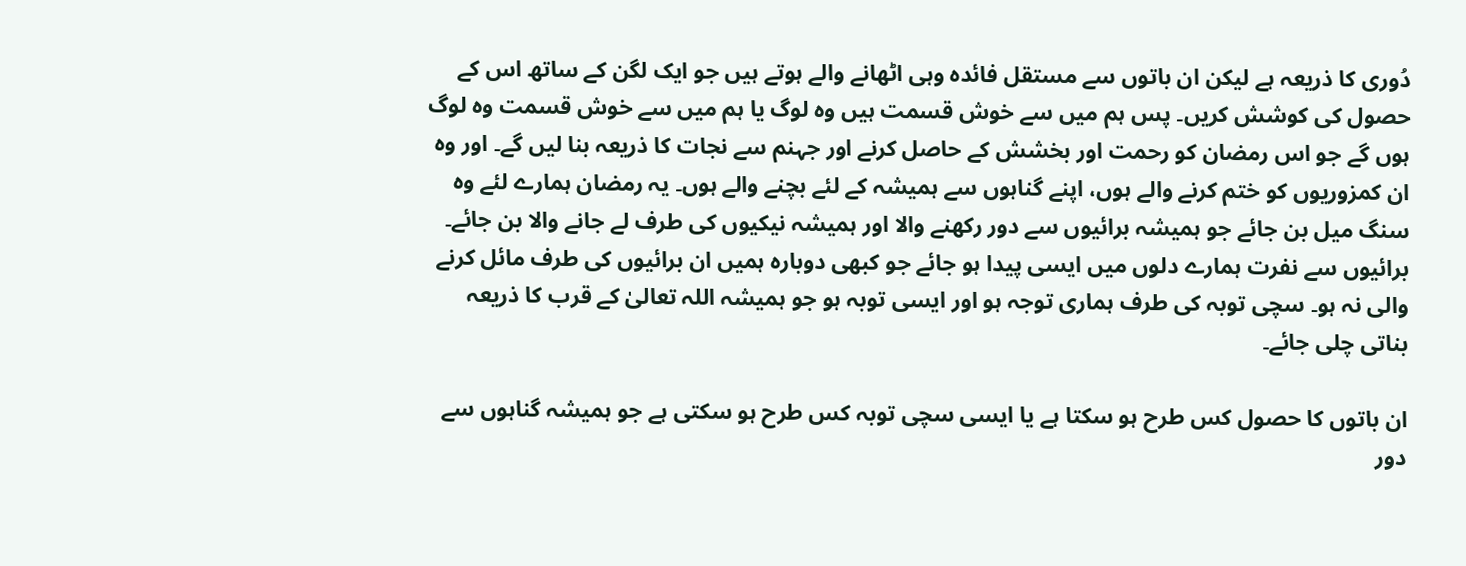دُوری کا ذریعہ ہے لیکن ان باتوں سے مستقل فائدہ وہی اٹھانے والے ہوتے ہیں جو ایک لگن کے ساتھ اس کے حصول کی کوشش کریں۔ پس ہم میں سے خوش قسمت ہیں وہ لوگ یا ہم میں سے خوش قسمت وہ لوگ ہوں گے جو اس رمضان کو رحمت اور بخشش کے حاصل کرنے اور جہنم سے نجات کا ذریعہ بنا لیں گے۔ اور وہ ان کمزوریوں کو ختم کرنے والے ہوں، اپنے گناہوں سے ہمیشہ کے لئے بچنے والے ہوں۔ یہ رمضان ہمارے لئے وہ سنگ میل بن جائے جو ہمیشہ برائیوں سے دور رکھنے والا اور ہمیشہ نیکیوں کی طرف لے جانے والا بن جائے۔ برائیوں سے نفرت ہمارے دلوں میں ایسی پیدا ہو جائے جو کبھی دوبارہ ہمیں ان برائیوں کی طرف مائل کرنے والی نہ ہو۔ سچی توبہ کی طرف ہماری توجہ ہو اور ایسی توبہ ہو جو ہمیشہ اللہ تعالیٰ کے قرب کا ذریعہ بناتی چلی جائے۔

ان باتوں کا حصول کس طرح ہو سکتا ہے یا ایسی سچی توبہ کس طرح ہو سکتی ہے جو ہمیشہ گناہوں سے دور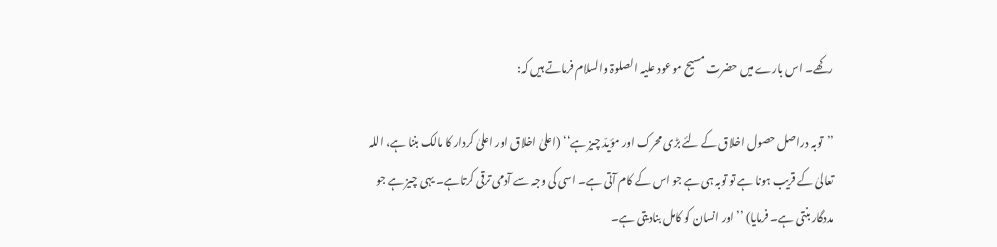رکھے۔ اس بارے میں حضرت مسیح موعود علیہ الصلوۃ والسلام فرماتے ہیں کہ:

’’توبہ دراصل حصول اخلاق کے لئے بڑی محرک اور مؤیدّ چیز ہے‘‘ (اعلیٰ اخلاق اور اعلیٰ کردار کا مالک بننا ہے، اللہ تعالیٰ کے قریب ہونا ہے تو توبہ ہی ہے جو اس کے کام آتی ہے۔ اسی کی وجہ سے آدمی ترقی کرتاہے۔ یہی چیز ہے جو مددگار بنتی ہے۔ فرمایا) ’’اور انسان کو کامل بنادیتی ہے۔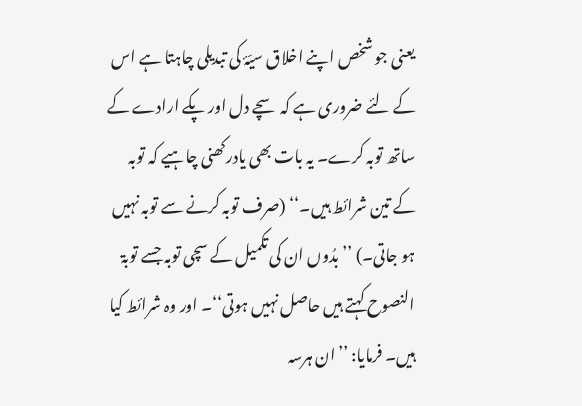یعنی جو شخص اپنے اخلاق سیّۂ کی تبدیلی چاہتا ہے اس کے لئے ضروری ہے کہ سچے دل اور پکے ارادے کے ساتھ توبہ کرے۔ یہ بات بھی یادرکھنی چاہیے کہ توبہ کے تین شرائط ہیں۔‘‘ (صرف توبہ کرنے سے توبہ نہیں ہو جاتی۔) ’’بدُوں ان کی تکمیل کے سچی توبہ جسے توبۃ النصوح کہتے ہیں حاصل نہیں ہوتی‘‘۔ اور وہ شرائط کیا ہیں۔ فرمایا: ’’ان ہرسہ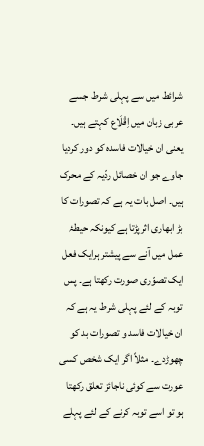شرائط میں سے پہلی شرط جسے عربی زبان میں اِقْلَاع کہتے ہیں۔ یعنی ان خیالات فاسدہ کو دور کردیا جاوے جو ان خصائل ردّیہ کے محرک ہیں۔ اصل بات یہ ہے کہ تصورات کا بڑ ابھاری اثرپڑتا ہے کیونکہ حیطۂ عمل میں آنے سے پیشتر ہرایک فعل ایک تصوّری صورت رکھتا ہے۔ پس توبہ کے لئے پہلی شرط یہ ہے کہ ان خیالات فاسد و تصورات بد کو چھوڑدے۔ مثلاً اگر ایک شخص کسی عورت سے کوئی ناجائز تعلق رکھتا ہو تو اسے توبہ کرنے کے لئے پہلے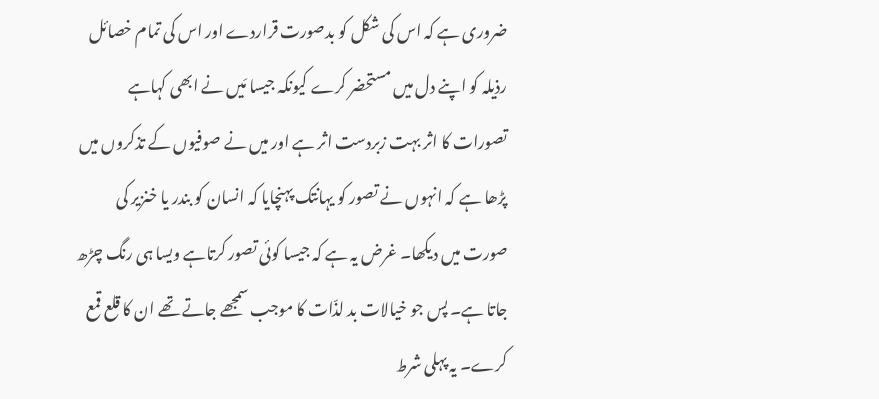ضروری ہے کہ اس کی شکل کو بدصورت قراردے اور اس کی تمام خصائل رذیلہ کو اپنے دل میں مستحضر کرے کیونکہ جیسا مَیں نے ابھی کہاہے تصورات کا اثر بہت زبردست اثر ہے اور میں نے صوفیوں کے تذکروں میں پڑھا ہے کہ انہوں نے تصور کو یہانتک پہنچایا کہ انسان کو بندر یا خنزیر کی صورت میں دیکھا۔ غرض یہ ہے کہ جیسا کوئی تصور کرتاہے ویسا ہی رنگ چڑھ جاتا ہے۔ پس جو خیالات بد لذّات کا موجب سمجھے جاتے تھے ان کا قلع قمع کرے۔ یہ پہلی شرط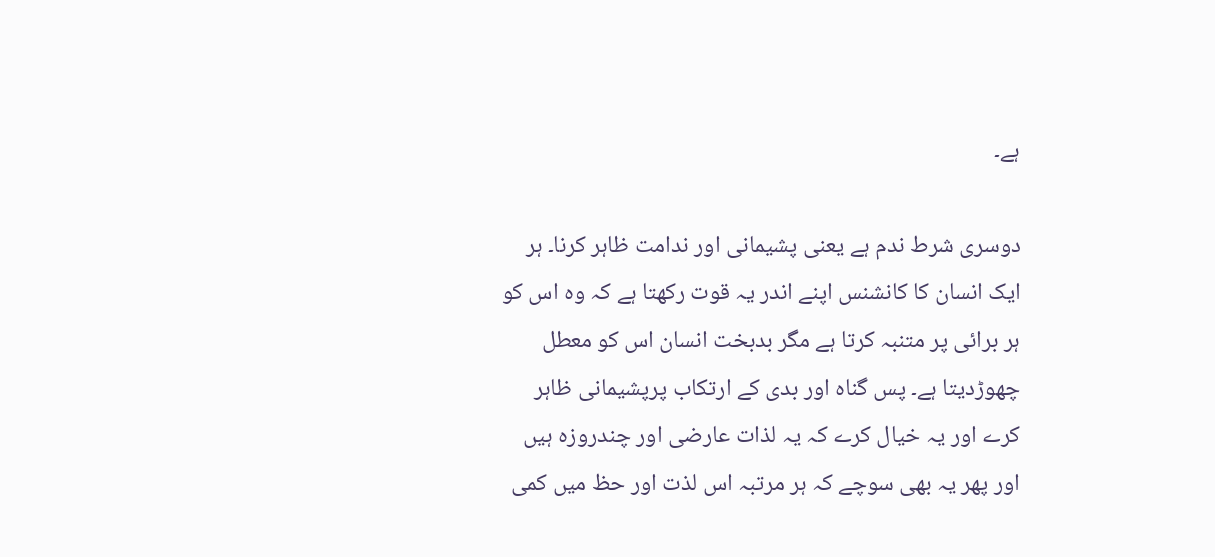ہے۔

دوسری شرط ندم ہے یعنی پشیمانی اور ندامت ظاہر کرنا۔ ہر ایک انسان کا کانشنس اپنے اندر یہ قوت رکھتا ہے کہ وہ اس کو ہر برائی پر متنبہ کرتا ہے مگر بدبخت انسان اس کو معطل چھوڑدیتا ہے۔ پس گناہ اور بدی کے ارتکاب پرپشیمانی ظاہر کرے اور یہ خیال کرے کہ یہ لذات عارضی اور چندروزہ ہیں اور پھر یہ بھی سوچے کہ ہر مرتبہ اس لذت اور حظ میں کمی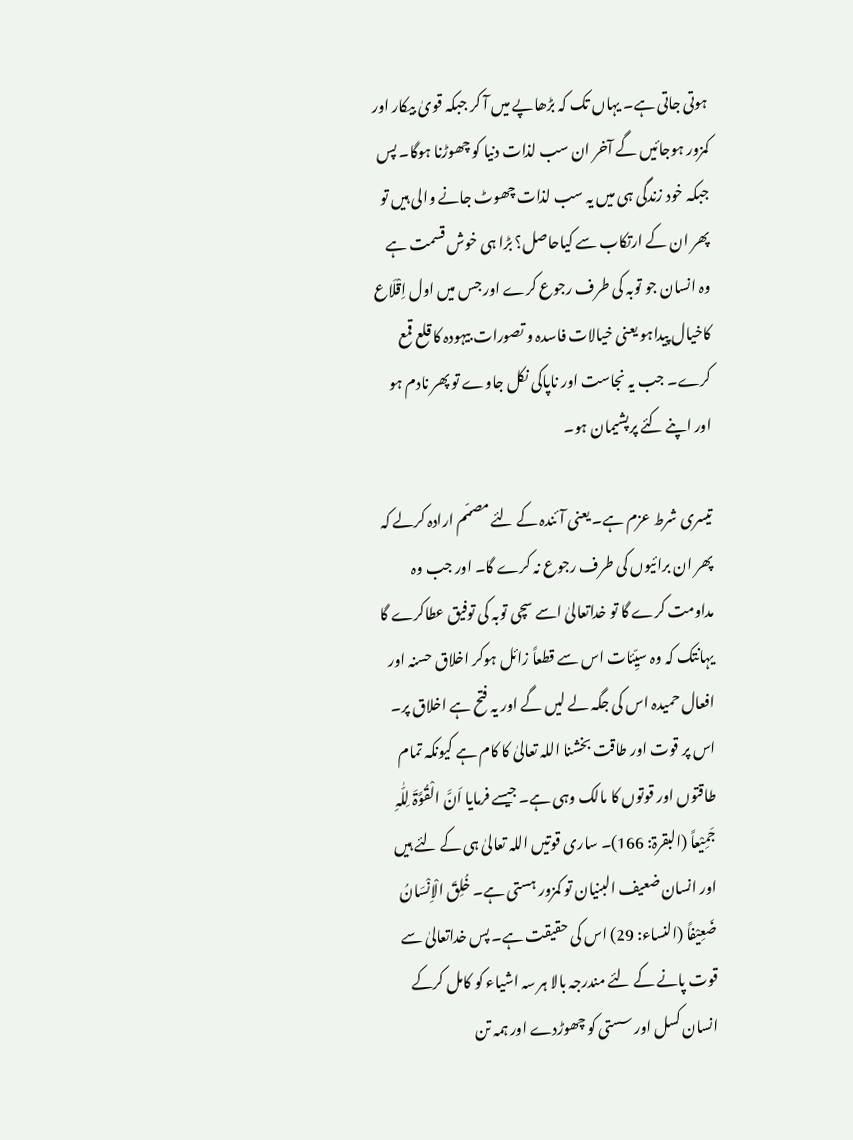ہوتی جاتی ہے۔ یہاں تک کہ بڑھاپے میں آ کر جبکہ قویٰ بیکار اور کمزور ہوجائیں گے آخر ان سب لذات دنیا کو چھوڑنا ہوگا۔ پس جبکہ خود زندگی ہی میں یہ سب لذات چھوٹ جانے والی ہیں تو پھر ان کے ارتکاب سے کیاحاصل؟ بڑا ہی خوش قسمت ہے وہ انسان جو توبہ کی طرف رجوع کرے اور جس میں اول اِقْلَاع کاخیال پیداہو یعنی خیالات فاسدہ و تصورات بیہودہ کا قلع قمع کرے۔ جب یہ نجاست اور ناپاکی نکل جاوے تو پھر نادم ہو اور اپنے کئے پرپشیمان ہو۔

تیسری شرط عزم ہے۔ یعنی آئندہ کے لئے مصمّم ارادہ کرلے کہ پھر ان برائیوں کی طرف رجوع نہ کرے گا۔ اور جب وہ مداومت کرے گا تو خداتعالیٰ اسے سچی توبہ کی توفیق عطاکرے گا یہانتک کہ وہ سیِّئات اس سے قطعاً زائل ہوکر اخلاق حسنہ اور افعال حمیدہ اس کی جگہ لے لیں گے اور یہ فتح ہے اخلاق پر۔ اس پر قوت اور طاقت بخشنا اللہ تعالیٰ کا کام ہے کیونکہ تمام طاقتوں اور قوتوں کا مالک وہی ہے۔ جیسے فرمایا اَنَّ الْقُوَّۃَ لِلّٰہِ جَمِیْعاً (البقرۃ: 166)۔ ساری قوتیں اللہ تعالیٰ ہی کے لئے ہیں اور انسان ضعیف البنیان تو کمزور ہستی ہے۔ خُلِقَ الْاِنْسَانُ ضَعِیْفاً (النساء: 29) اس کی حقیقت ہے۔ پس خداتعالیٰ سے قوت پانے کے لئے مندرجہ بالا ہر سہ اشیاء کو کامل کرکے انسان کسل اور سستی کو چھوڑدے اور ہمہ تن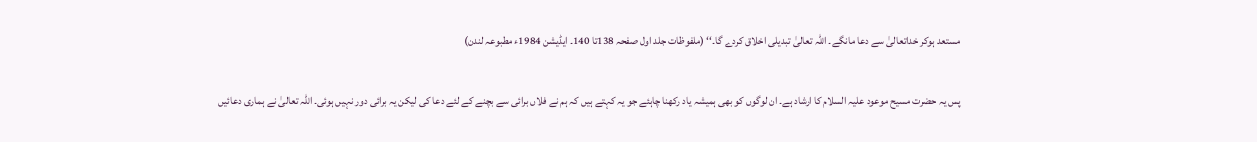مستعد ہوکر خداتعالیٰ سے دعا مانگے۔ اللہ تعالیٰ تبدیلی اخلاق کردے گا۔‘‘ (ملفوظات جلد اول صفحہ 138تا 140۔ ایڈیشن 1984ء مطبوعہ لندن)

پس یہ حضرت مسیح موعود علیہ السلام کا ارشاد ہے۔ ان لوگوں کو بھی ہمیشہ یاد رکھنا چاہئے جو یہ کہتے ہیں کہ ہم نے فلاں برائی سے بچنے کے لئے دعا کی لیکن یہ برائی دور نہیں ہوئی۔ اللہ تعالیٰ نے ہماری دعائیں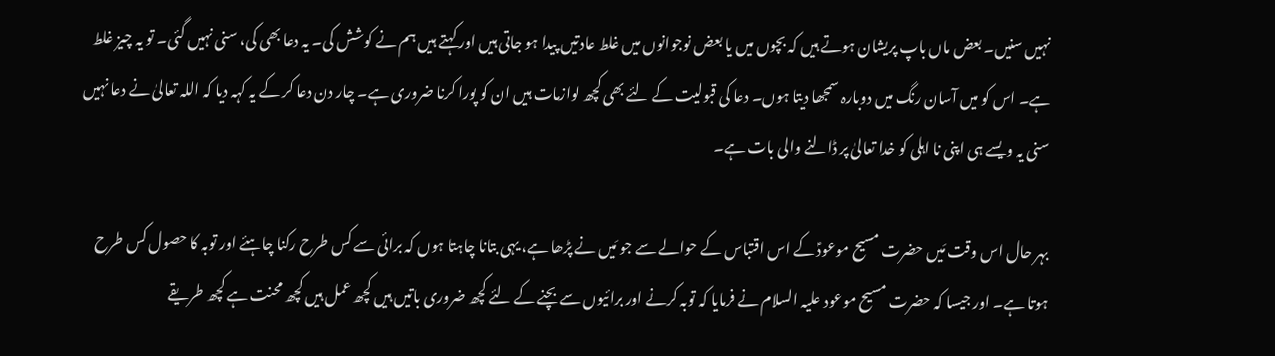نہیں سنیں۔ بعض ماں باپ پریشان ہوتے ہیں کہ بچوں میں یا بعض نوجوانوں میں غلط عادتیں پیدا ہو جاتی ہیں اور کہتے ہیں ہم نے کوشش کی۔ یہ دعا بھی کی، سنی نہیں گئی۔ تو یہ چیز غلط ہے۔ اس کو میں آسان رنگ میں دوبارہ سمجھا دیتا ہوں۔ دعا کی قبولیت کے لئے بھی کچھ لوازمات ہیں ان کو پورا کرنا ضروری ہے۔ چار دن دعا کر کے یہ کہہ دیا کہ اللہ تعالیٰ نے دعا نہیں سنی یہ ویسے ہی اپنی نا اہلی کو خدا تعالیٰ پر ڈالنے والی بات ہے۔

بہر حال اس وقت مَیں حضرت مسیح موعودؑ کے اس اقتباس کے حوالے سے جو مَیں نے پڑھا ہے، یہی بتانا چاہتا ہوں کہ برائی سے کس طرح رکنا چاہئے اور توبہ کا حصول کس طرح ہوتا ہے۔ اور جیسا کہ حضرت مسیح موعود علیہ السلام نے فرمایا کہ توبہ کرنے اور برائیوں سے بچنے کے لئے کچھ ضروری باتیں ہیں کچھ عمل ہیں کچھ محنت ہے کچھ طریقے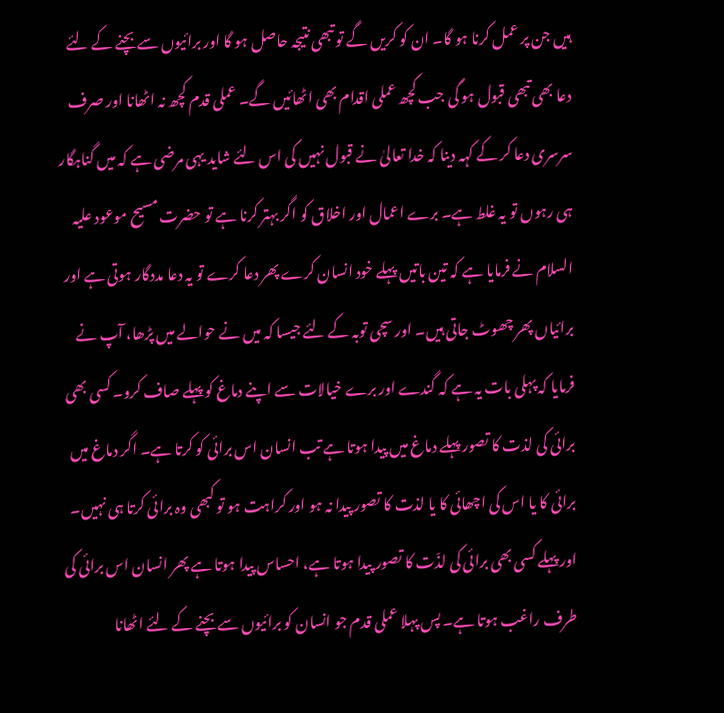ہیں جن پر عمل کرنا ہو گا۔ ان کو کریں گے تو تبھی نتیجہ حاصل ہو گا اور برائیوں سے بچنے کے لئے دعا بھی تبھی قبول ہو گی جب کچھ عملی اقدام بھی اٹھائیں گے۔ عملی قدم کچھ نہ اٹھانا اور صرف سرسری دعا کر کے کہہ دینا کہ خدا تعالیٰ نے قبول نہیں کی اس لئے شاید یہی مرضی ہے کہ میں گناہگار ہی رہوں تو یہ غلط ہے۔ برے اعمال اور اخلاق کو اگر بہتر کرنا ہے تو حضرت مسیح موعود علیہ السلام نے فرمایا ہے کہ تین باتیں پہلے خود انسان کرے پھر دعا کرے تو یہ دعا مددگار ہوتی ہے اور برائیاں پھر چھوٹ جاتی ہیں۔ اور سچی توبہ کے لئے جیسا کہ میں نے حوالے میں پڑھا، آپ نے فرمایا کہ پہلی بات یہ ہے کہ گندے اور برے خیالات سے اپنے دماغ کو پہلے صاف کرو۔ کسی بھی برائی کی لذت کا تصور پہلے دماغ میں پیدا ہوتا ہے تب انسان اس برائی کو کرتا ہے۔ اگر دماغ میں برائی کا یا اس کی اچھائی کا یا لذت کا تصور پیدا نہ ہو اور کراہت ہو تو کبھی وہ برائی کرتا ہی نہیں۔ اور پہلے کسی بھی برائی کی لذّت کا تصور پیدا ہوتا ہے، احساس پیدا ہوتا ہے پھر انسان اس برائی کی طرف راغب ہوتا ہے۔ پس پہلا عملی قدم جو انسان کو برائیوں سے بچنے کے لئے اٹھانا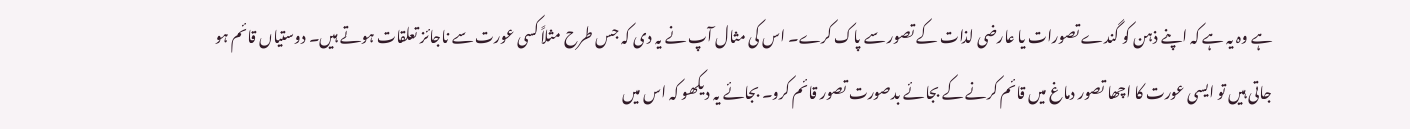ہے وہ یہ ہے کہ اپنے ذہن کو گندے تصورات یا عارضی لذات کے تصور سے پاک کرے۔ اس کی مثال آپ نے یہ دی کہ جس طرح مثلاً کسی عورت سے ناجائز تعلقات ہوتے ہیں۔ دوستیاں قائم ہو جاتی ہیں تو ایسی عورت کا اچھا تصور دماغ میں قائم کرنے کے بجائے بدصورت تصور قائم کرو۔ بجائے یہ دیکھو کہ اس میں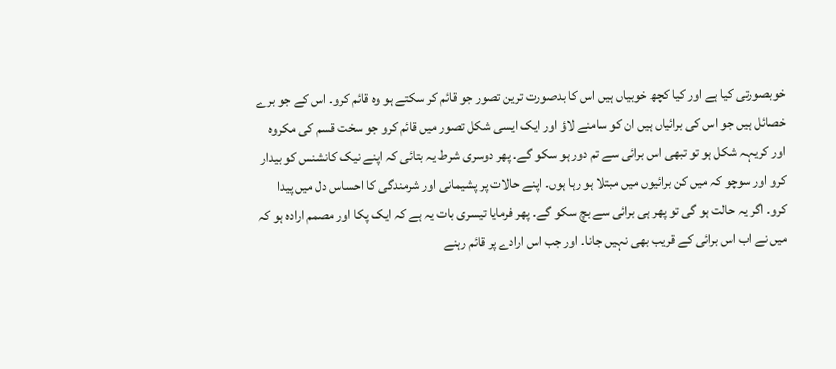خوبصورتی کیا ہے اور کیا کچھ خوبیاں ہیں اس کا بدصورت ترین تصور جو قائم کر سکتے ہو وہ قائم کرو۔ اس کے جو برے خصائل ہیں جو اس کی برائیاں ہیں ان کو سامنے لاؤ اور ایک ایسی شکل تصور میں قائم کرو جو سخت قسم کی مکروہ اور کریہہ شکل ہو تو تبھی اس برائی سے تم دور ہو سکو گے۔ پھر دوسری شرط یہ بتائی کہ اپنے نیک کانشنس کو بیدار کرو اور سوچو کہ میں کن برائیوں میں مبتلا ہو رہا ہوں۔ اپنے حالات پر پشیمانی اور شرمندگی کا احساس دل میں پیدا کرو۔ اگر یہ حالت ہو گی تو پھر ہی برائی سے بچ سکو گے۔ پھر فرمایا تیسری بات یہ ہے کہ ایک پکا اور مصمم ارادہ ہو کہ میں نے اب اس برائی کے قریب بھی نہیں جانا۔ اور جب اس ارادے پر قائم رہنے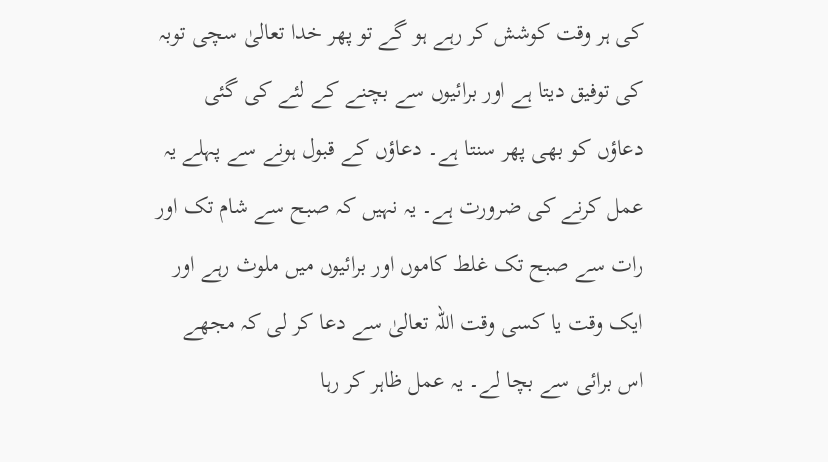کی ہر وقت کوشش کر رہے ہو گے تو پھر خدا تعالیٰ سچی توبہ کی توفیق دیتا ہے اور برائیوں سے بچنے کے لئے کی گئی دعاؤں کو بھی پھر سنتا ہے۔ دعاؤں کے قبول ہونے سے پہلے یہ عمل کرنے کی ضرورت ہے۔ یہ نہیں کہ صبح سے شام تک اور رات سے صبح تک غلط کاموں اور برائیوں میں ملوث رہے اور ایک وقت یا کسی وقت اللہ تعالیٰ سے دعا کر لی کہ مجھے اس برائی سے بچا لے۔ یہ عمل ظاہر کر رہا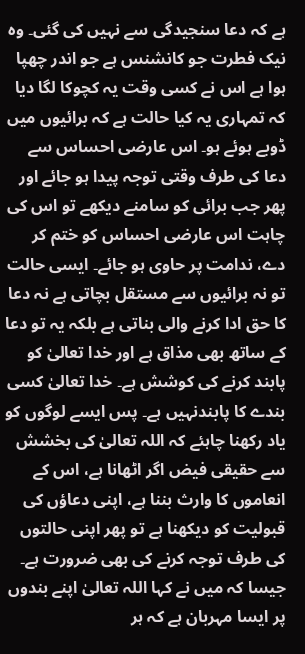ہے کہ دعا سنجیدگی سے نہیں کی گئی۔ وہ نیک فطرت جو کانشنس ہے جو اندر چھپا ہوا ہے اس نے کسی وقت یہ کچوکا لگا دیا کہ تمہاری یہ کیا حالت ہے کہ برائیوں میں ڈوبے ہوئے ہو۔ اس عارضی احساس سے دعا کی طرف وقتی توجہ پیدا ہو جائے اور پھر جب برائی کو سامنے دیکھے تو اس کی چاہت اس عارضی احساس کو ختم کر دے، ندامت پر حاوی ہو جائے۔ ایسی حالت تو نہ برائیوں سے مستقل بچاتی ہے نہ دعا کا حق ادا کرنے والی بناتی ہے بلکہ یہ تو دعا کے ساتھ بھی مذاق ہے اور خدا تعالیٰ کو پابند کرنے کی کوشش ہے۔ خدا تعالیٰ کسی بندے کا پابندنہیں ہے۔ پس ایسے لوگوں کو یاد رکھنا چاہئے کہ اللہ تعالیٰ کی بخشش سے حقیقی فیض اگر اٹھانا ہے، اس کے انعاموں کا وارث بننا ہے، اپنی دعاؤں کی قبولیت کو دیکھنا ہے تو پھر اپنی حالتوں کی طرف توجہ کرنے کی بھی ضرورت ہے۔ جیسا کہ میں نے کہا اللہ تعالیٰ اپنے بندوں پر ایسا مہربان ہے کہ ہر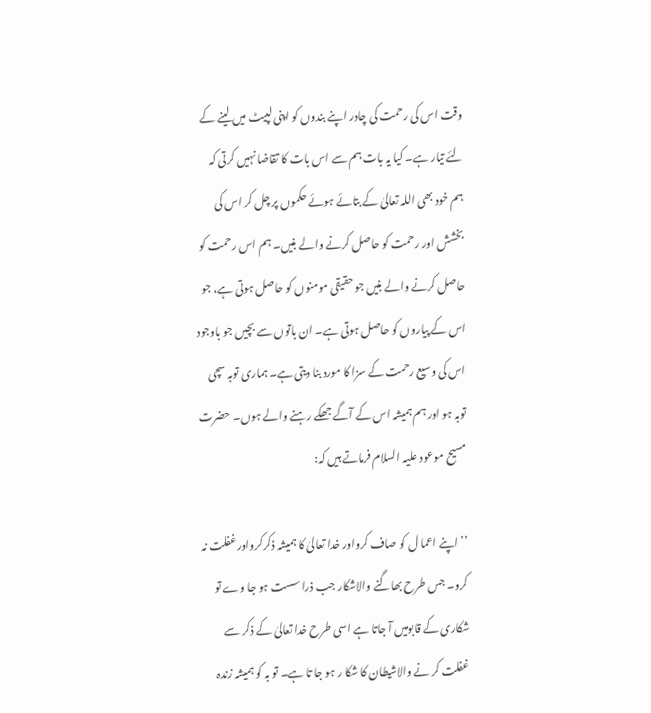وقت اس کی رحمت کی چادر اپنے بندوں کو اپنی لپیٹ میں لینے کے لئے تیار ہے۔ کیا یہ بات ہم سے اس بات کا تقاضا نہیں کرتی کہ ہم خود بھی اللہ تعالیٰ کے بتائے ہوئے حکموں پر چل کر اس کی بخشش اور رحمت کو حاصل کرنے والے بنیں۔ ہم اس رحمت کو حاصل کرنے والے بنیں جو حقیقی مومنوں کو حاصل ہوتی ہے، جو اس کے پیاروں کو حاصل ہوتی ہے۔ ان باتوں سے بچیں جو باوجود اس کی وسیع رحمت کے سزا کا مورد بنا دیتی ہے۔ ہماری توبہ سچی توبہ ہو اور ہم ہمیشہ اس کے آگے جھکے رہنے والے ہوں۔ حضرت مسیح موعود علیہ السلام فرماتے ہیں کہ:

’’اپنے اعما ل کو صاف کرواور خدا تعالیٰ کا ہمیشہ ذکرکرواورغفلت نہ کرو۔ جس طرح بھاگنے والاشکار جب ذرا سست ہو جا وے تو شکاری کے قابومیں آ جاتا ہے اسی طرح خدا تعالیٰ کے ذکر سے غفلت کر نے والاشیطان کا شکا ر ہو جا تا ہے۔ تو بہ کو ہمیشہ زندہ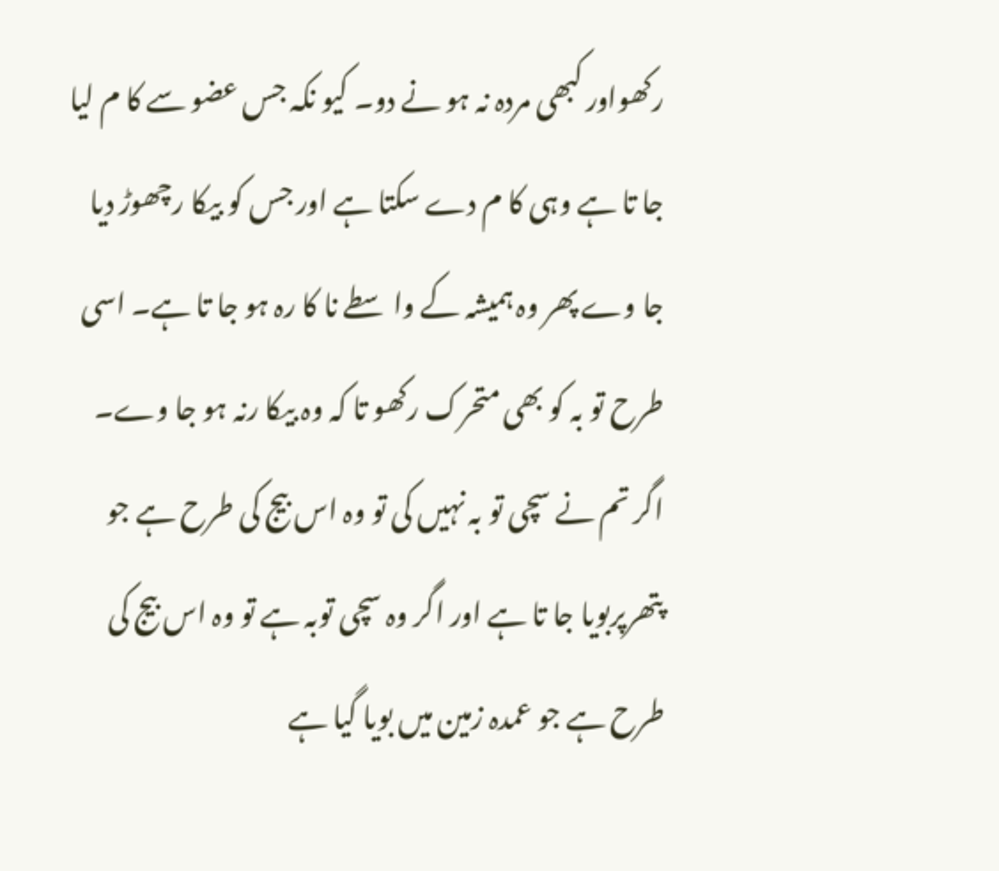رکھواور کبھی مردہ نہ ہو نے دو۔ کیو نکہ جس عضو سے کا م لیا جا تا ہے وہی کا م دے سکتا ہے اور جس کو بیکا رچھوڑ دیا جا وے پھر وہ ہمیشہ کے واسطے نا کا رہ ہو جا تا ہے۔ اسی طرح تو بہ کو بھی متحرک رکھو تا کہ وہ بیکا رنہ ہو جا وے۔ اگر تم نے سچی تو بہ نہیں کی تو وہ اس بیج کی طرح ہے جو پتھرپربویا جا تا ہے اور اگر وہ سچی توبہ ہے تو وہ اس بیج کی طرح ہے جو عمدہ زمین میں بویا گیا ہے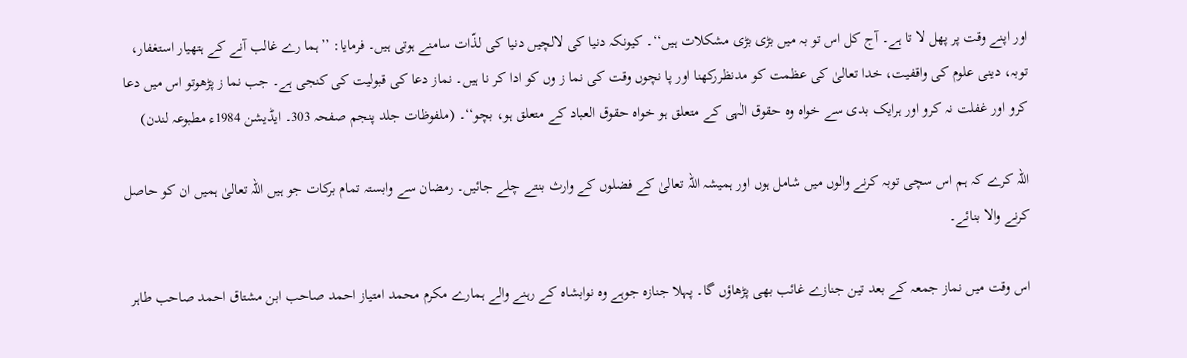اور اپنے وقت پر پھل لا تا ہے۔ آج کل اس تو بہ میں بڑی بڑی مشکلات ہیں‘‘۔ کیونکہ دنیا کی لالچیں دنیا کی لذّات سامنے ہوتی ہیں۔ فرمایا: ’’ہما رے غالب آنے کے ہتھیار استغفار، توبہ، دینی علوم کی واقفیت، خدا تعالیٰ کی عظمت کو مدنظررکھنا اور پا نچوں وقت کی نما ز وں کو ادا کر نا ہیں۔ نماز دعا کی قبولیت کی کنجی ہے۔ جب نما ز پڑھوتو اس میں دعا کرو اور غفلت نہ کرو اور ہرایک بدی سے خواہ وہ حقوق الٰہی کے متعلق ہو خواہ حقوق العباد کے متعلق ہو، بچو‘‘۔ (ملفوظات جلد پنجم صفحہ 303۔ ایڈیشن 1984ء مطبوعہ لندن)

اللہ کرے کہ ہم اس سچی توبہ کرنے والوں میں شامل ہوں اور ہمیشہ اللہ تعالیٰ کے فضلوں کے وارث بنتے چلے جائیں۔ رمضان سے وابستہ تمام برکات جو ہیں اللہ تعالیٰ ہمیں ان کو حاصل کرنے والا بنائے۔

اس وقت میں نماز جمعہ کے بعد تین جنازے غائب بھی پڑھاؤں گا۔ پہلا جنازہ جوہے وہ نوابشاہ کے رہنے والے ہمارے مکرم محمد امتیاز احمد صاحب ابن مشتاق احمد صاحب طاہر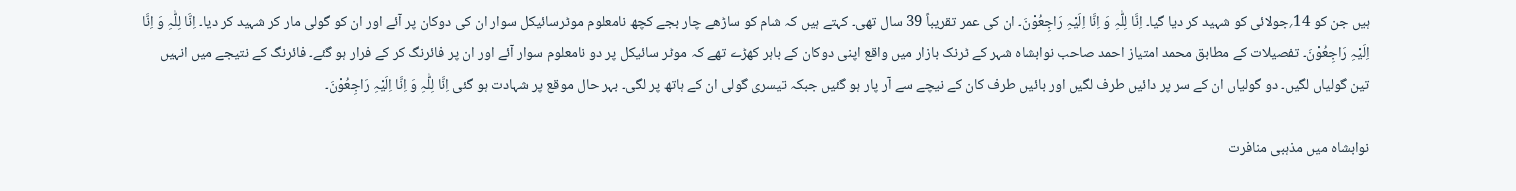ہیں جن کو 14؍جولائی کو شہید کر دیا گیا۔ اِنَّا لِلّٰہِ وَ اِنَّا اِلَیْہِ رَاجِعُوْنَ۔ ان کی عمر تقریباً 39 سال تھی۔ کہتے ہیں کہ شام کو ساڑھے چار بجے کچھ نامعلوم موٹرسائیکل سوار ان کی دوکان پر آئے اور ان کو گولی مار کر شہید کر دیا۔ اِنَّا لِلّٰہِ وَ اِنَّا اِلَیْہِ رَاجِعُوْنَ۔ تفصیلات کے مطابق محمد امتیاز احمد صاحب نوابشاہ شہر کے ٹرنک بازار میں واقع اپنی دوکان کے باہر کھڑے تھے کہ موٹر سائیکل پر دو نامعلوم سوار آئے اور ان پر فائرنگ کر کے فرار ہو گئے۔ فائرنگ کے نتیجے میں انہیں تین گولیاں لگیں۔ دو گولیاں ان کے سر پر دائیں طرف لگیں اور بائیں طرف کان کے نیچے سے آر پار ہو گئیں جبکہ تیسری گولی ان کے ہاتھ پر لگی۔ بہر حال موقع پر شہادت ہو گئی اِنَّا لِلّٰہِ وَ اِنَّا اِلَیْہِ رَاجِعُوْنَ۔

نوابشاہ میں مذہبی منافرت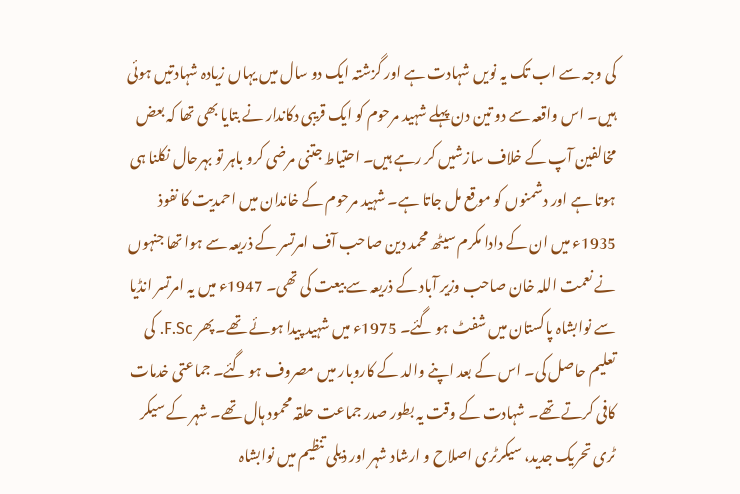کی وجہ سے اب تک یہ نویں شہادت ہے اور گزشتہ ایک دو سال میں یہاں زیادہ شہادتیں ہوئی ہیں۔ اس واقعہ سے دو تین دن پہلے شہید مرحوم کو ایک قریبی دکاندار نے بتایا بھی تھا کہ بعض مخالفین آپ کے خلاف سازشیں کر رہے ہیں۔ احتیاط جتنی مرضی کرو باہر تو بہرحال نکلنا ہی ہوتا ہے اور دشمنوں کو موقع مل جاتا ہے۔ شہید مرحوم کے خاندان میں احمدیت کا نفوذ 1935ء میں ان کے دادا مکرم سیٹھ محمد دین صاحب آف امرتسر کے ذریعہ سے ہوا تھا جنہوں نے نعمت اللہ خان صاحب وزیر آباد کے ذریعہ سے بیعت کی تھی۔ 1947ء میں یہ امرتسر انڈیا سے نوابشاہ پاکستان میں شفٹ ہو گئے۔ 1975ء میں شہید پیدا ہوئے تھے۔ پھر F.Sc. کی تعلیم حاصل کی۔ اس کے بعد اپنے والد کے کاروبار میں مصروف ہو گئے۔ جماعتی خدمات کافی کرتے تھے۔ شہادت کے وقت یہ بطور صدر جماعت حلقہ محمود ہال تھے۔ شہر کے سیکر ٹری تحریک جدید، سیکرٹری اصلاح و ارشاد شہر اور ذیلی تنظیم میں نوابشاہ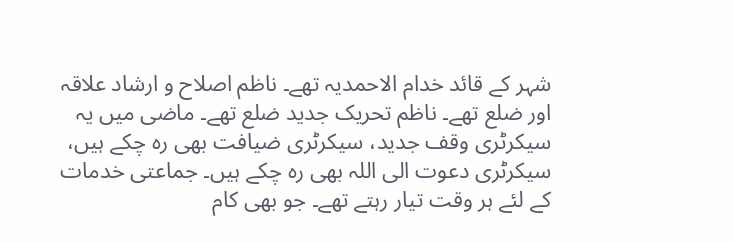شہر کے قائد خدام الاحمدیہ تھے۔ ناظم اصلاح و ارشاد علاقہ اور ضلع تھے۔ ناظم تحریک جدید ضلع تھے۔ ماضی میں یہ سیکرٹری وقف جدید، سیکرٹری ضیافت بھی رہ چکے ہیں، سیکرٹری دعوت الی اللہ بھی رہ چکے ہیں۔ جماعتی خدمات کے لئے ہر وقت تیار رہتے تھے۔ جو بھی کام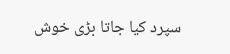سپرد کیا جاتا بڑی خوش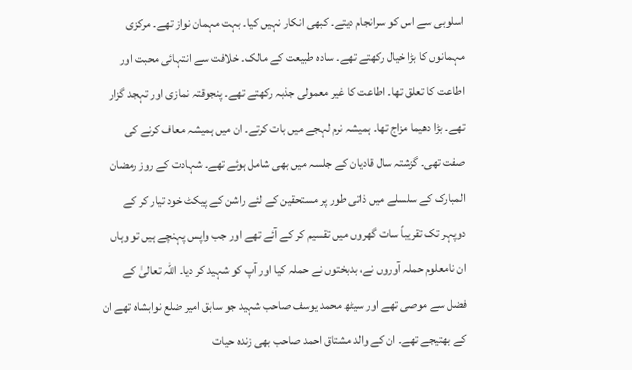اسلوبی سے اس کو سرانجام دیتے۔ کبھی انکار نہیں کیا۔ بہت مہمان نواز تھے۔ مرکزی مہمانوں کا بڑا خیال رکھتے تھے۔ سادہ طبیعت کے مالک۔ خلافت سے انتہائی محبت اور اطاعت کا تعلق تھا۔ اطاعت کا غیر معمولی جذبہ رکھتے تھے۔ پنجوقتہ نمازی اور تہجد گزار تھے۔ بڑا دھیما مزاج تھا۔ ہمیشہ نرم لہجے میں بات کرتے۔ ان میں ہمیشہ معاف کرنے کی صفت تھی۔ گزشتہ سال قادیان کے جلسہ میں بھی شامل ہوئے تھے۔ شہادت کے روز رمضان المبارک کے سلسلے میں ذاتی طور پر مستحقین کے لئے راشن کے پیکٹ خود تیار کر کے دوپہر تک تقریباً سات گھروں میں تقسیم کر کے آئے تھے اور جب واپس پہنچے ہیں تو وہاں ان نامعلوم حملہ آوروں نے، بدبختوں نے حملہ کیا اور آپ کو شہید کر دیا۔ اللہ تعالیٰ کے فضل سے موصی تھے اور سیٹھ محمد یوسف صاحب شہید جو سابق امیر ضلع نوابشاہ تھے ان کے بھتیجے تھے۔ ان کے والد مشتاق احمد صاحب بھی زندہ حیات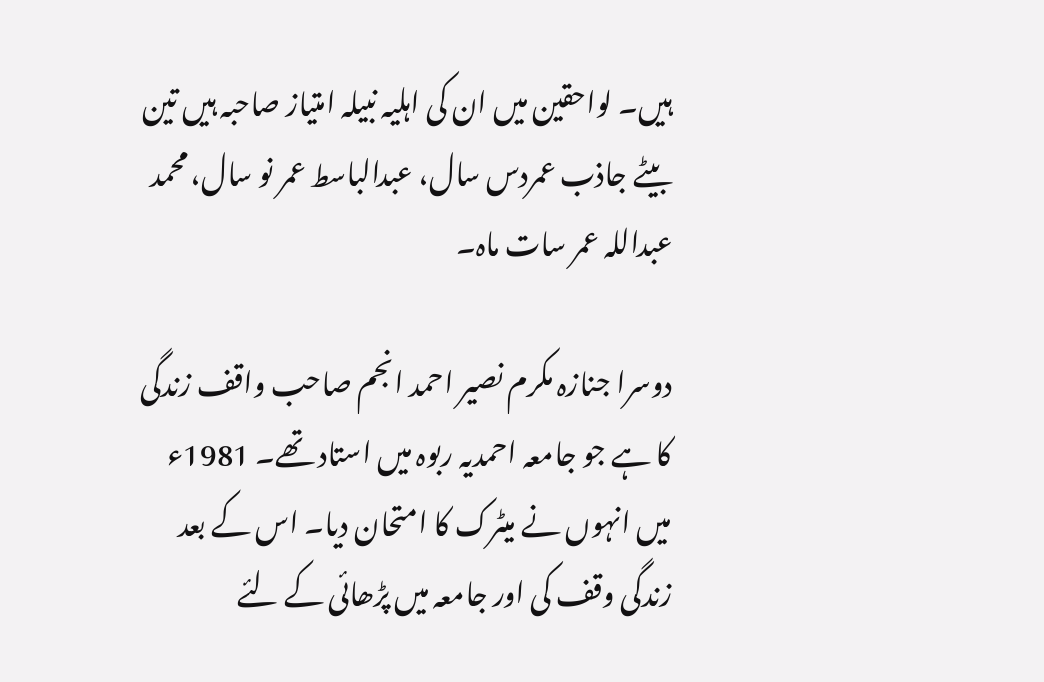ہیں۔ لواحقین میں ان کی اہلیہ نبیلہ امتیاز صاحبہ ہیں تین بیٹے جاذب عمردس سال، عبدالباسط عمر نو سال، محمد عبداللہ عمر سات ماہ۔

دوسرا جنازہ مکرم نصیر احمد انجم صاحب واقف زندگی کا ہے جو جامعہ احمدیہ ربوہ میں استاد تھے۔ 1981ء میں انہوں نے میٹرک کا امتحان دیا۔ اس کے بعد زندگی وقف کی اور جامعہ میں پڑھائی کے لئے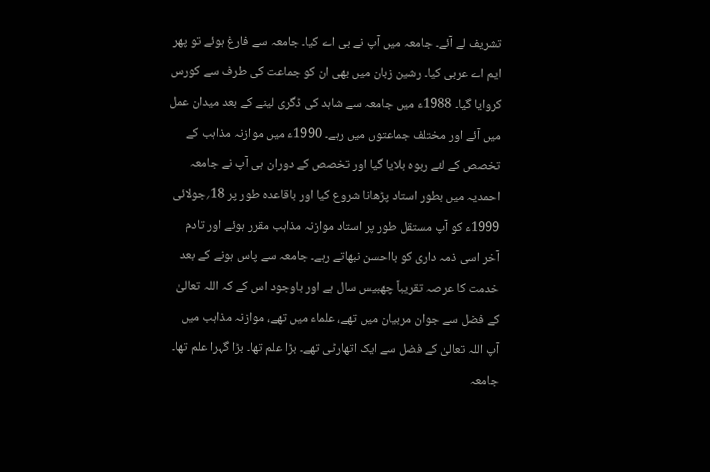تشریف لے آئے۔ جامعہ میں آپ نے بی اے کیا۔ جامعہ سے فارغ ہوئے تو پھر ایم اے عربی کیا۔ رشین زبان میں بھی ان کو جماعت کی طرف سے کورس کروایا گیا۔ 1988ء میں جامعہ سے شاہد کی ڈگری لینے کے بعد میدان عمل میں آئے اور مختلف جماعتوں میں رہے۔ 1990ء میں موازنہ مذاہب کے تخصص کے لئے ربوہ بلایا گیا اور تخصص کے دوران ہی آپ نے جامعہ احمدیہ میں بطور استاد پڑھانا شروع کیا اور باقاعدہ طور پر 18؍جولائی 1999ء کو آپ مستقل طور پر استاد موازنہ مذاہب مقرر ہوئے اور تادم آخر اسی ذمہ داری کو بااحسن نبھاتے رہے۔ جامعہ سے پاس ہونے کے بعد خدمت کا عرصہ تقریباً چھبیس سال ہے اور باوجود اس کے کہ اللہ تعالیٰ کے فضل سے جوان مربیان میں تھے، علماء میں تھے، موازنہ مذاہب میں آپ اللہ تعالیٰ کے فضل سے ایک اتھارٹی تھے۔ بڑا علم تھا۔ بڑا گہرا علم تھا۔ جامعہ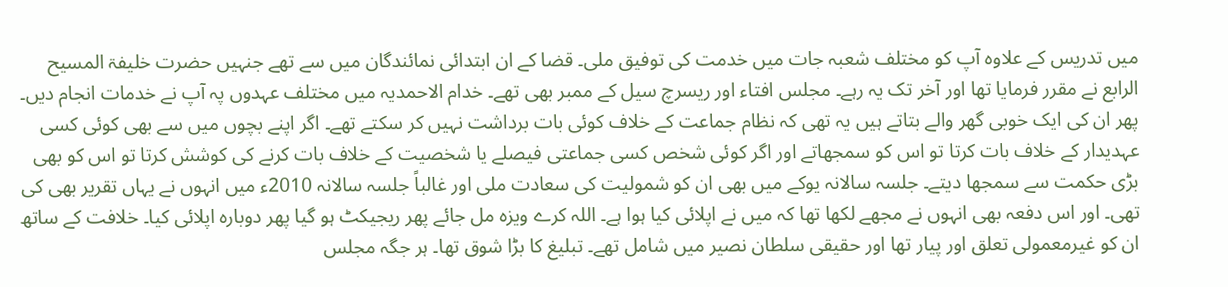میں تدریس کے علاوہ آپ کو مختلف شعبہ جات میں خدمت کی توفیق ملی۔ قضا کے ان ابتدائی نمائندگان میں سے تھے جنہیں حضرت خلیفۃ المسیح الرابع نے مقرر فرمایا تھا اور آخر تک یہ رہے۔ مجلس افتاء اور ریسرچ سیل کے ممبر بھی تھے۔ خدام الاحمدیہ میں مختلف عہدوں پہ آپ نے خدمات انجام دیں۔ پھر ان کی ایک خوبی گھر والے بتاتے ہیں یہ تھی کہ نظام جماعت کے خلاف کوئی بات برداشت نہیں کر سکتے تھے۔ اگر اپنے بچوں میں سے بھی کوئی کسی عہدیدار کے خلاف بات کرتا تو اس کو سمجھاتے اور اگر کوئی شخص کسی جماعتی فیصلے یا شخصیت کے خلاف بات کرنے کی کوشش کرتا تو اس کو بھی بڑی حکمت سے سمجھا دیتے۔ جلسہ سالانہ یوکے میں بھی ان کو شمولیت کی سعادت ملی اور غالباً جلسہ سالانہ 2010ء میں انہوں نے یہاں تقریر بھی کی تھی۔ اور اس دفعہ بھی انہوں نے مجھے لکھا تھا کہ میں نے اپلائی کیا ہوا ہے۔ اللہ کرے ویزہ مل جائے پھر ریجیکٹ ہو گیا پھر دوبارہ اپلائی کیا۔ خلافت کے ساتھ ان کو غیرمعمولی تعلق اور پیار تھا اور حقیقی سلطان نصیر میں شامل تھے۔ تبلیغ کا بڑا شوق تھا۔ ہر جگہ مجلس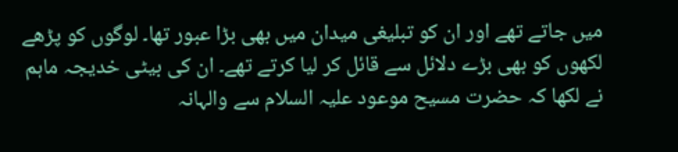میں جاتے تھے اور ان کو تبلیغی میدان میں بھی بڑا عبور تھا۔ لوگوں کو پڑھے لکھوں کو بھی بڑے دلائل سے قائل کر لیا کرتے تھے۔ ان کی بیٹی خدیجہ ماہم نے لکھا کہ حضرت مسیح موعود علیہ السلام سے والہانہ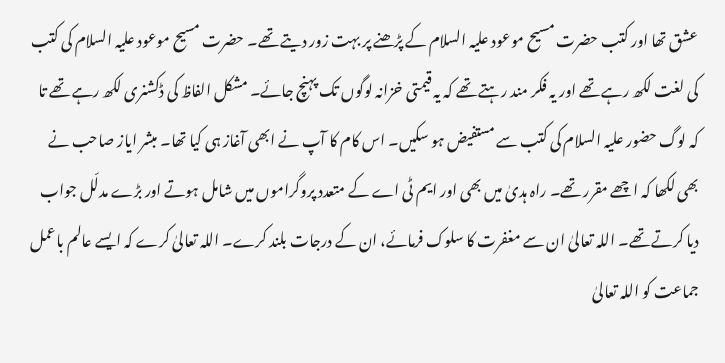عشق تھا اور کتب حضرت مسیح موعود علیہ السلام کے پڑھنے پر بہت زور دیتے تھے۔ حضرت مسیح موعود علیہ السلام کی کتب کی لغت لکھ رہے تھے اور یہ فکر مند رہتے تھے کہ یہ قیمتی خزانہ لوگوں تک پہنچ جائے۔ مشکل الفاظ کی ڈکشنری لکھ رہے تھے تا کہ لوگ حضور علیہ السلام کی کتب سے مستفیض ہو سکیں۔ اس کام کا آپ نے ابھی آغاز ہی کیا تھا۔ مبشر ایاز صاحب نے بھی لکھا کہ اچھے مقرر تھے۔ راہ ہدیٰ میں بھی اور ایم ٹی اے کے متعدد پروگراموں میں شامل ہوتے اور بڑے مدلّل جواب دیا کرتے تھے۔ اللہ تعالیٰ ان سے مغفرت کا سلوک فرمائے، ان کے درجات بلند کرے۔ اللہ تعالیٰ کرے کہ ایسے عالم باعمل جماعت کو اللہ تعالیٰ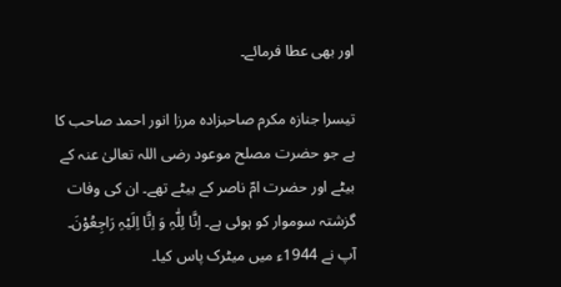اور بھی عطا فرمائے۔

تیسرا جنازہ مکرم صاحبزادہ مرزا انور احمد صاحب کا ہے جو حضرت مصلح موعود رضی اللہ تعالیٰ عنہ کے بیٹے اور حضرت امّ ناصر کے بیٹے تھے۔ ان کی وفات گزشتہ سوموار کو ہوئی ہے۔ اِنَّا لِلّٰہِ وَ اِنَّا اِلَیْہِ رَاجِعُوْنَ۔ آپ نے 1944ء میں میٹرک پاس کیا۔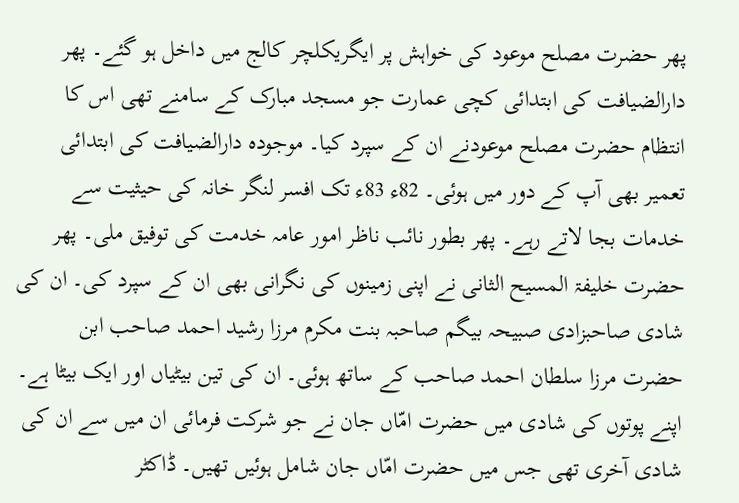پھر حضرت مصلح موعود کی خواہش پر ایگریکلچر کالج میں داخل ہو گئے۔ پھر دارالضیافت کی ابتدائی کچی عمارت جو مسجد مبارک کے سامنے تھی اس کا انتظام حضرت مصلح موعودنے ان کے سپرد کیا۔ موجودہ دارالضیافت کی ابتدائی تعمیر بھی آپ کے دور میں ہوئی۔ 82ء 83ء تک افسر لنگر خانہ کی حیثیت سے خدمات بجا لاتے رہے۔ پھر بطور نائب ناظر امور عامہ خدمت کی توفیق ملی۔ پھر حضرت خلیفۃ المسیح الثانی نے اپنی زمینوں کی نگرانی بھی ان کے سپرد کی۔ ان کی شادی صاحبزادی صبیحہ بیگم صاحبہ بنت مکرم مرزا رشید احمد صاحب ابن حضرت مرزا سلطان احمد صاحب کے ساتھ ہوئی۔ ان کی تین بیٹیاں اور ایک بیٹا ہے۔ اپنے پوتوں کی شادی میں حضرت امّاں جان نے جو شرکت فرمائی ان میں سے ان کی شادی آخری تھی جس میں حضرت امّاں جان شامل ہوئیں تھیں۔ ڈاکٹر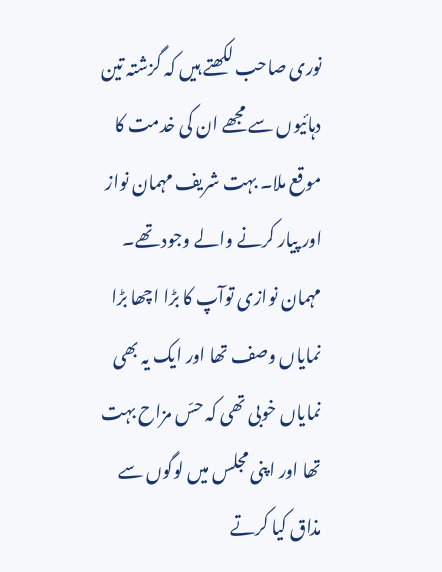نوری صاحب لکھتے ہیں کہ گزشتہ تین دہائیوں سے مجھے ان کی خدمت کا موقع ملا۔ بہت شریف مہمان نواز اور پیار کرنے والے وجود تھے۔ مہمان نوازی توآپ کا بڑا اچھا بڑا نمایاں وصف تھا اور ایک یہ بھی نمایاں خوبی تھی کہ حسّ مزاح بہت تھا اور اپنی مجلس میں لوگوں سے مذاق کیا کرتے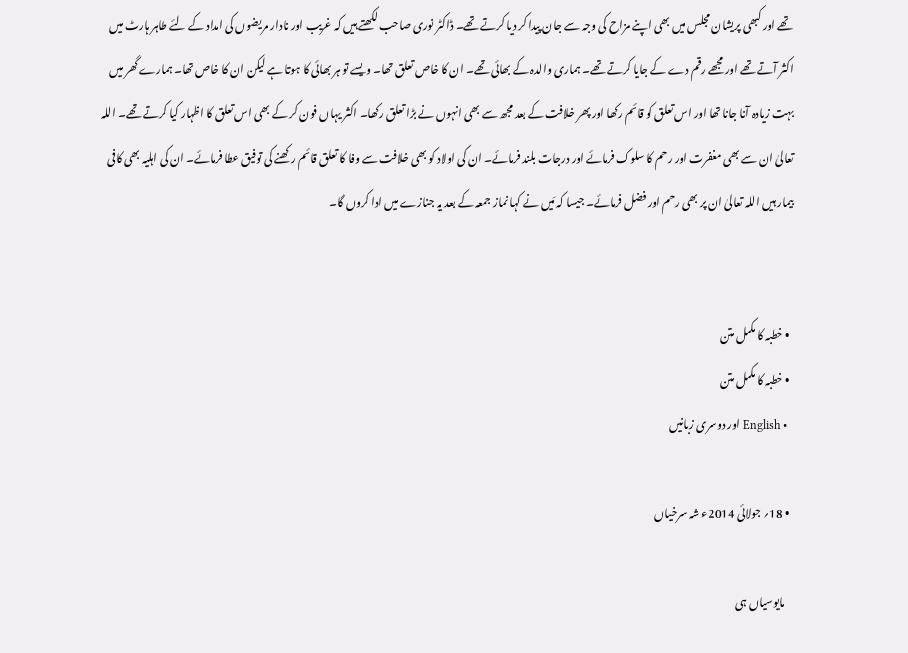تھے اور کبھی پریشان مجلس میں بھی اپنے مزاح کی وجہ سے جان پیدا کر دیا کرتے تھے۔ ڈاکٹر نوری صاحب لکھتے ہیں کہ غریب اور نادار مریضوں کی امداد کے لئے طاہر ہارٹ میں اکثر آتے تھے اور مجھے رقم دے کے جایا کرتے تھے۔ ہماری والدہ کے بھائی تھے۔ ان کا خاص تعلق تھا۔ ویسے تو ہر بھائی کا ہوتا ہے لیکن ان کا خاص تھا۔ ہمارے گھر میں بہت زیادہ آنا جانا تھا اور اس تعلق کو قائم رکھا اور پھر خلافت کے بعد مجھ سے بھی انہوں نے بڑا تعلق رکھا۔ اکثر یہاں فون کر کے بھی اس تعلق کا اظہار کیا کرتے تھے۔ اللہ تعالیٰ ان سے بھی مغفرت اور رحم کا سلوک فرمائے اور درجات بلند فرمائے۔ ان کی اولاد کو بھی خلافت سے وفا کا تعلق قائم رکھنے کی توفیق عطا فرمائے۔ ان کی اہلیہ بھی کافی بیمار ہیں اللہ تعالیٰ ان پر بھی رحم اور فضل فرمائے۔ جیسا کہ مَیں نے کہا نماز جمعہ کے بعد یہ جنازے میں ادا کروں گا۔


  • خطبہ کا مکمل متن
  • خطبہ کا مکمل متن
  • English اور دوسری زبانیں

  • 18؍ جولائی 2014ء شہ سرخیاں

    مایوسیاں ہی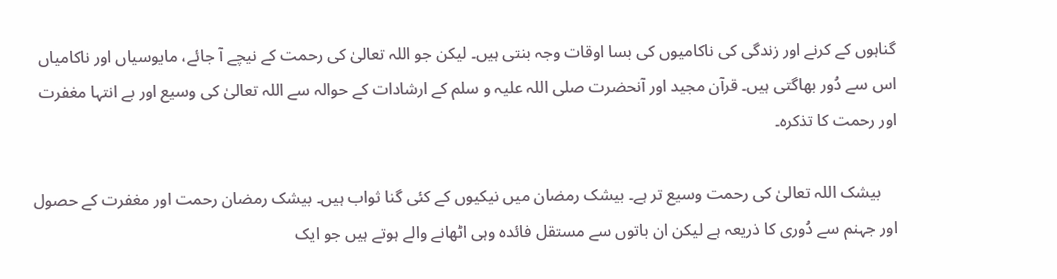گناہوں کے کرنے اور زندگی کی ناکامیوں کی بسا اوقات وجہ بنتی ہیں۔ لیکن جو اللہ تعالیٰ کی رحمت کے نیچے آ جائے، مایوسیاں اور ناکامیاں اس سے دُور بھاگتی ہیں۔ قرآن مجید اور آنحضرت صلی اللہ علیہ و سلم کے ارشادات کے حوالہ سے اللہ تعالیٰ کی وسیع اور بے انتہا مغفرت اور رحمت کا تذکرہ۔

    بیشک اللہ تعالیٰ کی رحمت وسیع تر ہے۔ بیشک رمضان میں نیکیوں کے کئی گنا ثواب ہیں۔ بیشک رمضان رحمت اور مغفرت کے حصول اور جہنم سے دُوری کا ذریعہ ہے لیکن ان باتوں سے مستقل فائدہ وہی اٹھانے والے ہوتے ہیں جو ایک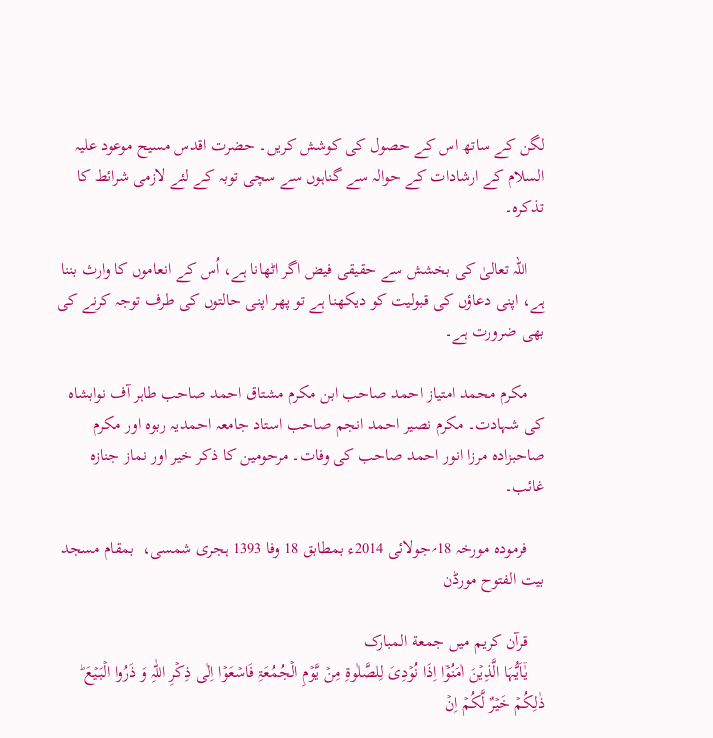لگن کے ساتھ اس کے حصول کی کوشش کریں۔ حضرت اقدس مسیح موعود علیہ السلام کے ارشادات کے حوالہ سے گناہوں سے سچی توبہ کے لئے لازمی شرائط کا تذکرہ۔

    اللہ تعالیٰ کی بخشش سے حقیقی فیض اگر اٹھانا ہے، اُس کے انعاموں کا وارث بننا ہے، اپنی دعاؤں کی قبولیت کو دیکھنا ہے تو پھر اپنی حالتوں کی طرف توجہ کرنے کی بھی ضرورت ہے۔

    مکرم محمد امتیاز احمد صاحب ابن مکرم مشتاق احمد صاحب طاہر آف نوابشاہ کی شہادت۔ مکرم نصیر احمد انجم صاحب استاد جامعہ احمدیہ ربوہ اور مکرم صاحبزادہ مرزا انور احمد صاحب کی وفات۔ مرحومین کا ذکر خیر اور نماز جنازہ غائب۔

    فرمودہ مورخہ 18؍جولائی 2014ء بمطابق 18 وفا 1393 ہجری شمسی،  بمقام مسجد بیت الفتوح مورڈن

    قرآن کریم میں جمعة المبارک
    یٰۤاَیُّہَا الَّذِیۡنَ اٰمَنُوۡۤا اِذَا نُوۡدِیَ لِلصَّلٰوۃِ مِنۡ یَّوۡمِ الۡجُمُعَۃِ فَاسۡعَوۡا اِلٰی ذِکۡرِ اللّٰہِ وَ ذَرُوا الۡبَیۡعَ ؕ ذٰلِکُمۡ خَیۡرٌ لَّکُمۡ اِنۡ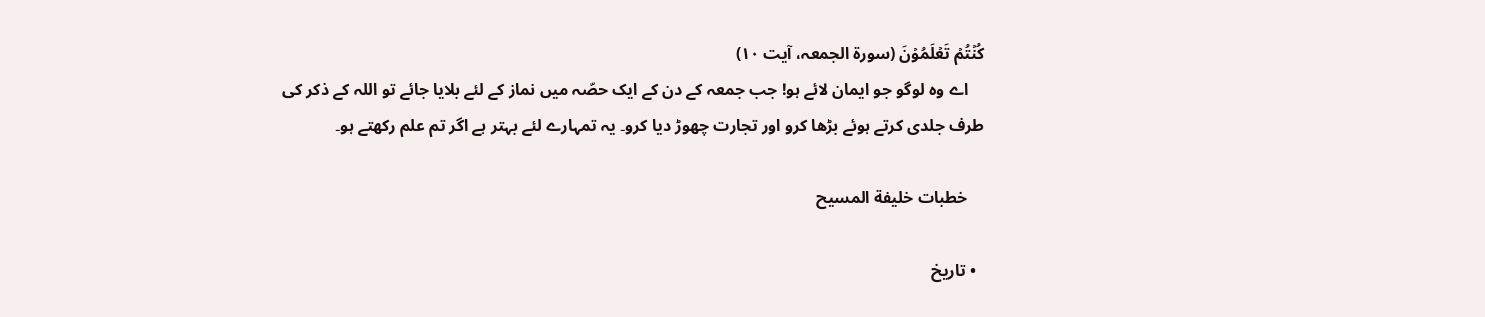کُنۡتُمۡ تَعۡلَمُوۡنَ (سورة الجمعہ، آیت ۱۰)
    اے وہ لوگو جو ایمان لائے ہو! جب جمعہ کے دن کے ایک حصّہ میں نماز کے لئے بلایا جائے تو اللہ کے ذکر کی طرف جلدی کرتے ہوئے بڑھا کرو اور تجارت چھوڑ دیا کرو۔ یہ تمہارے لئے بہتر ہے اگر تم علم رکھتے ہو۔

    خطبات خلیفة المسیح

  • تاریخ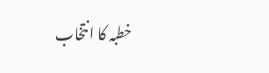خطبہ کا انتخاب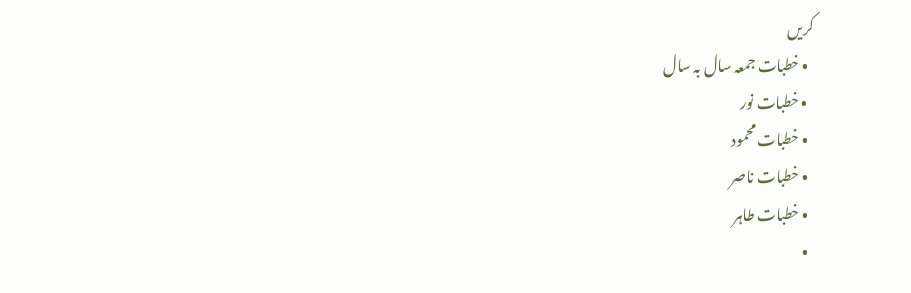کریں
  • خطبات جمعہ سال بہ سال
  • خطبات نور
  • خطبات محمود
  • خطبات ناصر
  • خطبات طاہر
  •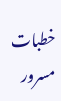خطبات مسرور